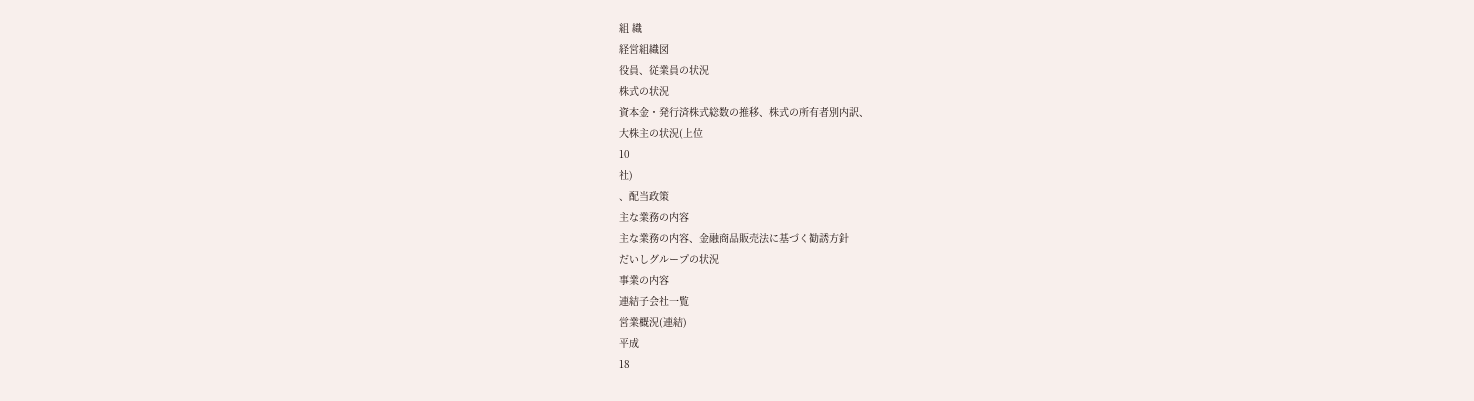組 織
経営組織図
役員、従業員の状況
株式の状況
資本金・発行済株式総数の推移、株式の所有者別内訳、
大株主の状況(上位
10
社)
、配当政策
主な業務の内容
主な業務の内容、金融商品販売法に基づく勧誘方針
だいしグループの状況
事業の内容
連結子会社一覧
営業概況(連結)
平成
18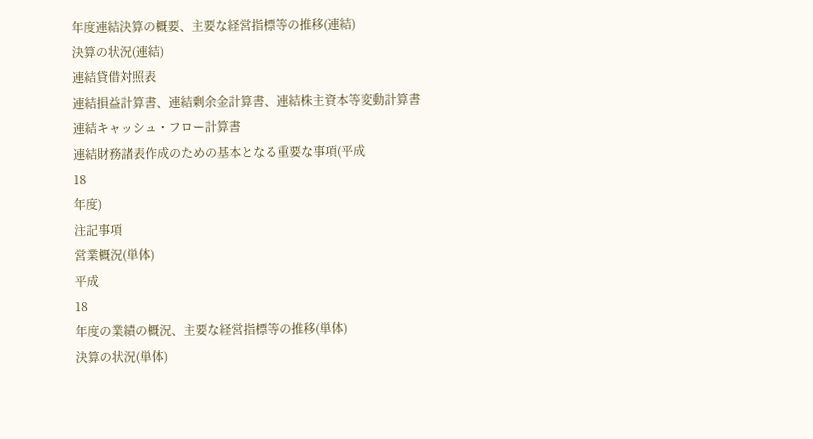年度連結決算の概要、主要な経営指標等の推移(連結)
決算の状況(連結)
連結貸借対照表
連結損益計算書、連結剰余金計算書、連結株主資本等変動計算書
連結キャッシュ・フロー計算書
連結財務諸表作成のための基本となる重要な事項(平成
18
年度)
注記事項
営業概況(単体)
平成
18
年度の業績の概況、主要な経営指標等の推移(単体)
決算の状況(単体)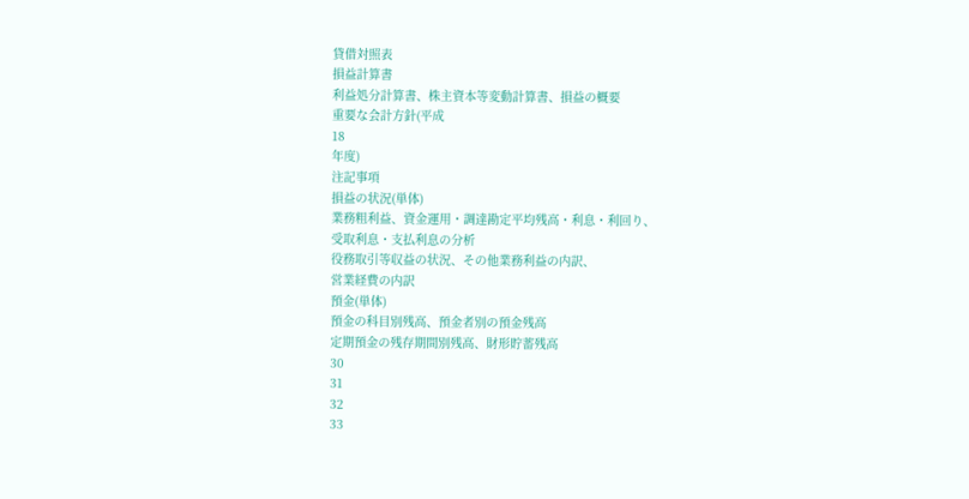貸借対照表
損益計算書
利益処分計算書、株主資本等変動計算書、損益の概要
重要な会計方針(平成
18
年度)
注記事項
損益の状況(単体)
業務粗利益、資金運用・調達勘定平均残高・利息・利回り、
受取利息・支払利息の分析
役務取引等収益の状況、その他業務利益の内訳、
営業経費の内訳
預金(単体)
預金の科目別残高、預金者別の預金残高
定期預金の残存期間別残高、財形貯蓄残高
30
31
32
33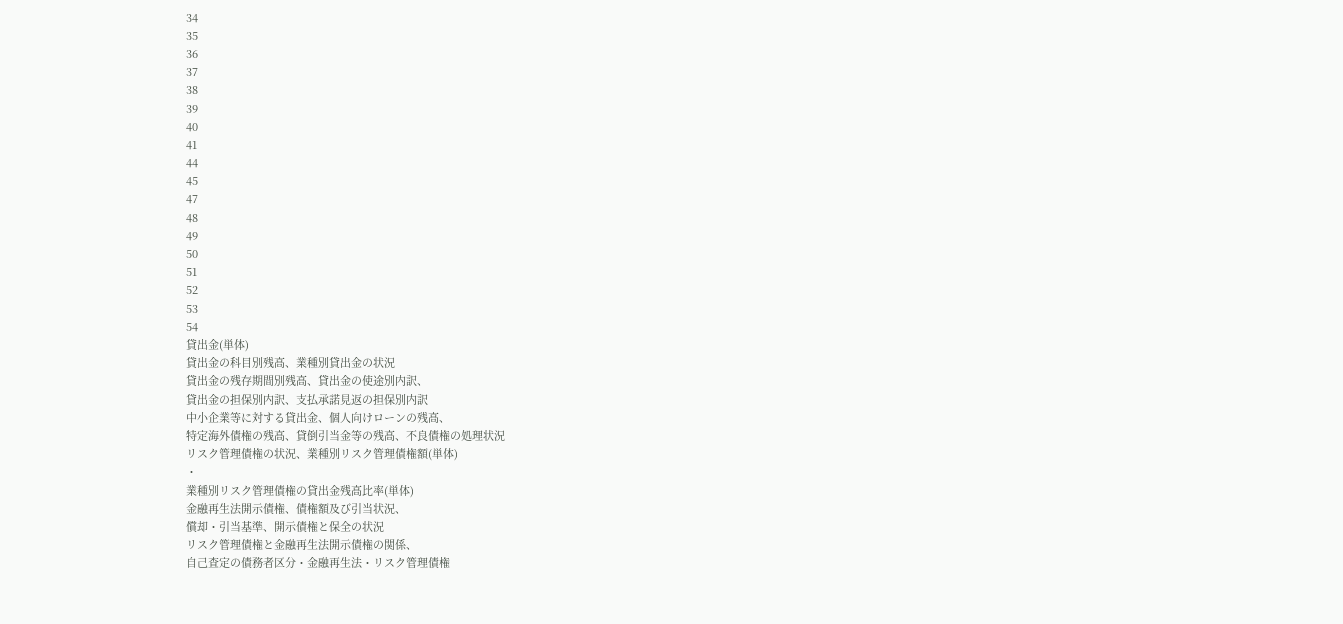34
35
36
37
38
39
40
41
44
45
47
48
49
50
51
52
53
54
貸出金(単体)
貸出金の科目別残高、業種別貸出金の状況
貸出金の残存期間別残高、貸出金の使途別内訳、
貸出金の担保別内訳、支払承諾見返の担保別内訳
中小企業等に対する貸出金、個人向けローンの残高、
特定海外債権の残高、貸倒引当金等の残高、不良債権の処理状況
リスク管理債権の状況、業種別リスク管理債権額(単体)
・
業種別リスク管理債権の貸出金残高比率(単体)
金融再生法開示債権、債権額及び引当状況、
償却・引当基準、開示債権と保全の状況
リスク管理債権と金融再生法開示債権の関係、
自己査定の債務者区分・金融再生法・リスク管理債権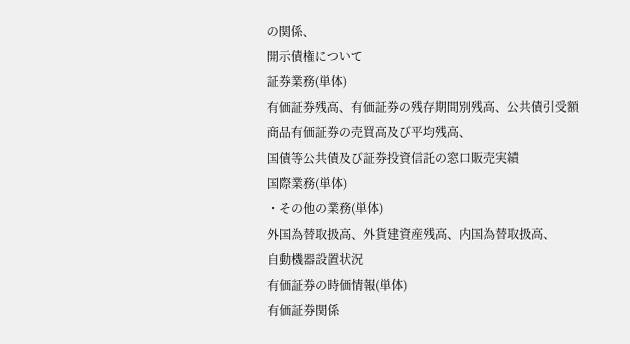の関係、
開示債権について
証券業務(単体)
有価証券残高、有価証券の残存期間別残高、公共債引受額
商品有価証券の売買高及び平均残高、
国債等公共債及び証券投資信託の窓口販売実績
国際業務(単体)
・その他の業務(単体)
外国為替取扱高、外貨建資産残高、内国為替取扱高、
自動機器設置状況
有価証券の時価情報(単体)
有価証券関係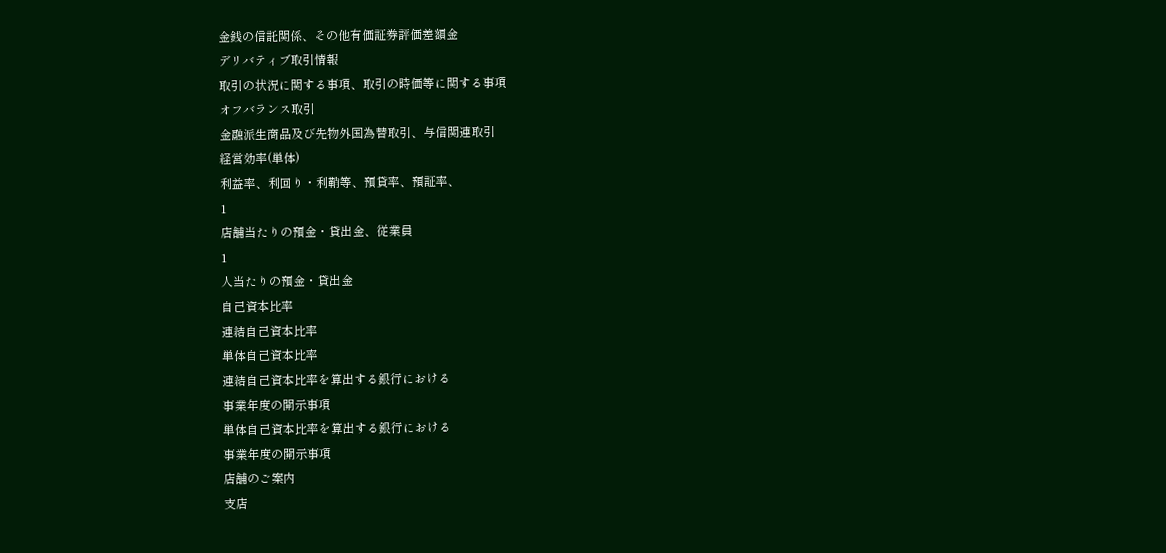金銭の信託関係、その他有価証券評価差額金
デリバティブ取引情報
取引の状況に関する事項、取引の時価等に関する事項
オフバランス取引
金融派生商品及び先物外国為替取引、与信関連取引
経営効率(単体)
利益率、利回り・利鞘等、預貸率、預証率、
1
店舗当たりの預金・貸出金、従業員
1
人当たりの預金・貸出金
自己資本比率
連結自己資本比率
単体自己資本比率
連結自己資本比率を算出する銀行における
事業年度の開示事項
単体自己資本比率を算出する銀行における
事業年度の開示事項
店舗のご案内
支店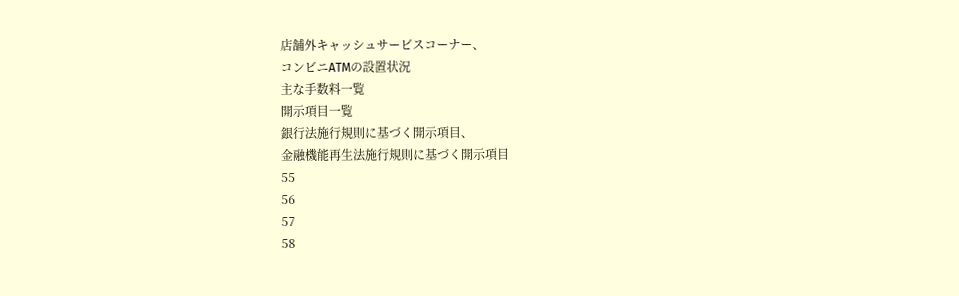店舗外キャッシュサービスコーナー、
コンビニATMの設置状況
主な手数料一覧
開示項目一覧
銀行法施行規則に基づく開示項目、
金融機能再生法施行規則に基づく開示項目
55
56
57
58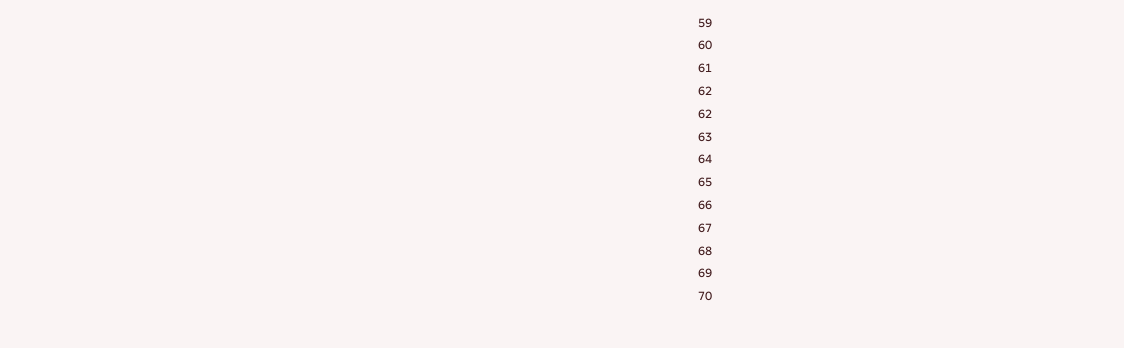59
60
61
62
62
63
64
65
66
67
68
69
70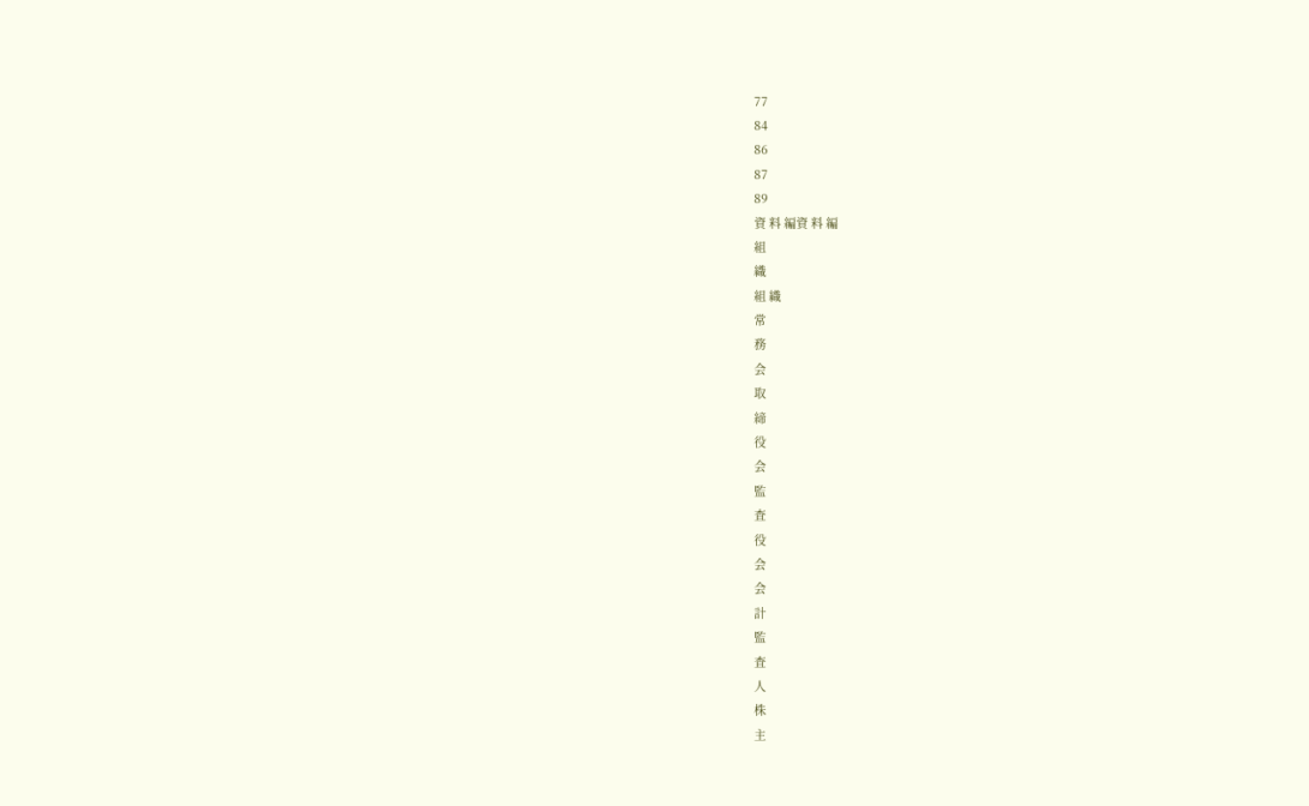77
84
86
87
89
資 料 編資 料 編
組
織
組 織
常
務
会
取
締
役
会
監
査
役
会
会
計
監
査
人
株
主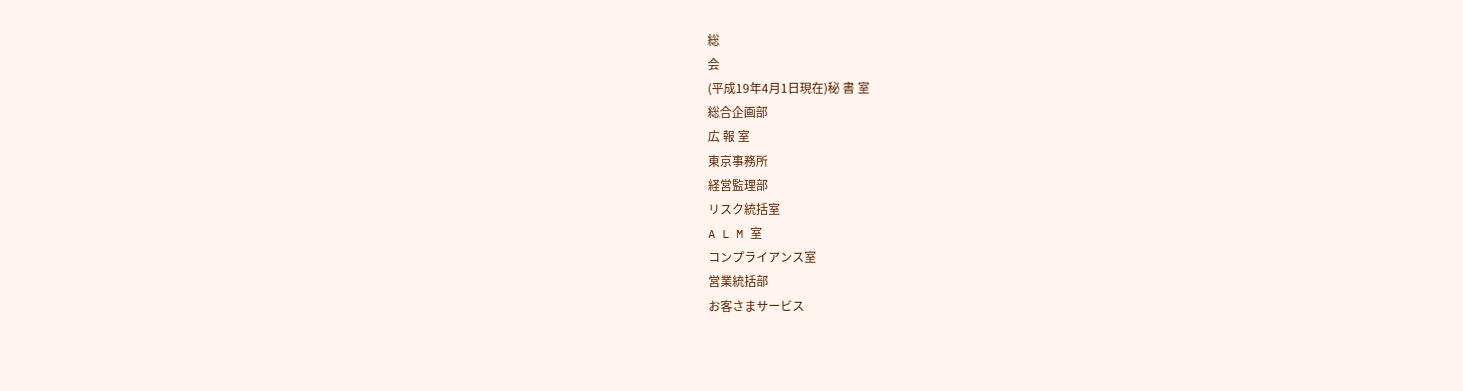総
会
(平成19年4月1日現在)秘 書 室
総合企画部
広 報 室
東京事務所
経営監理部
リスク統括室
A L M 室
コンプライアンス室
営業統括部
お客さまサービス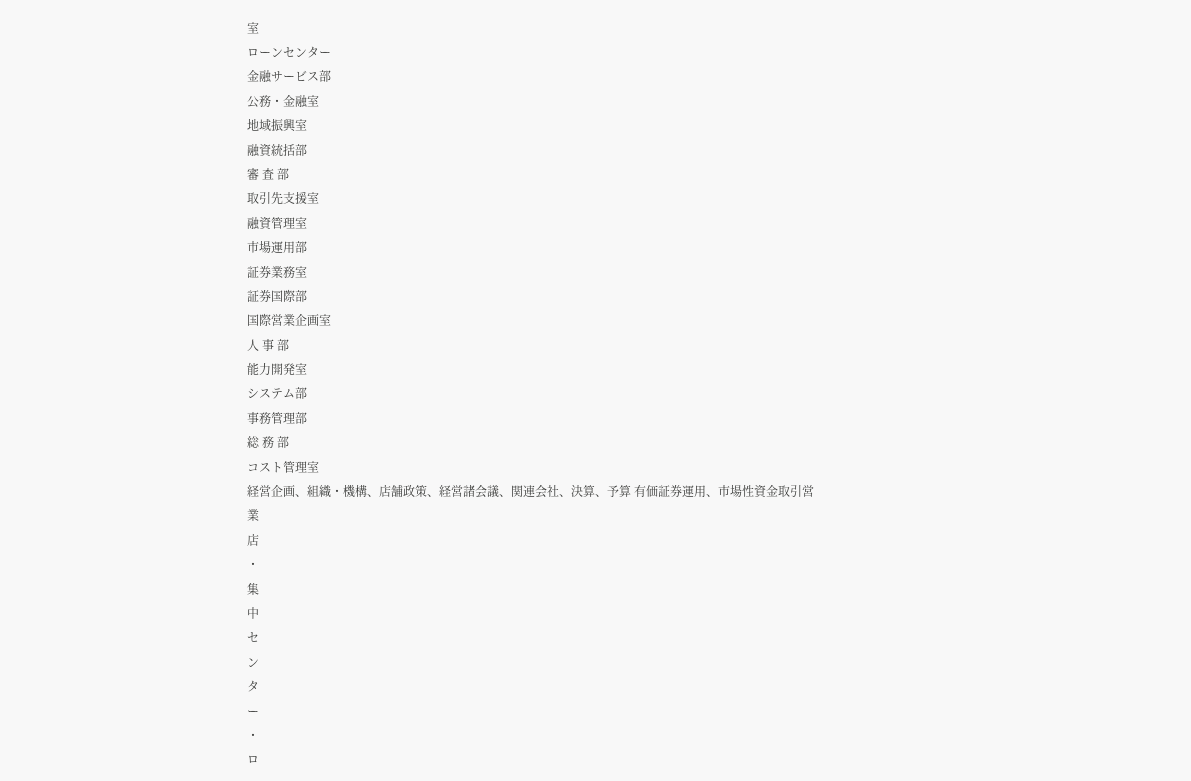室
ローンセンター
金融サービス部
公務・金融室
地域振興室
融資統括部
審 査 部
取引先支援室
融資管理室
市場運用部
証券業務室
証券国際部
国際営業企画室
人 事 部
能力開発室
システム部
事務管理部
総 務 部
コスト管理室
経営企画、組織・機構、店舗政策、経営諸会議、関連会社、決算、予算 有価証券運用、市場性資金取引営
業
店
・
集
中
セ
ン
タ
ー
・
ロ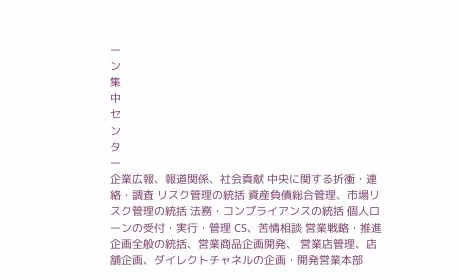ー
ン
集
中
セ
ン
タ
ー
企業広報、報道関係、社会貢献 中央に関する折衝・連絡・調査 リスク管理の統括 資産負債総合管理、市場リスク管理の統括 法務・コンプライアンスの統括 個人ローンの受付・実行・管理 CS、苦情相談 営業戦略・推進企画全般の統括、営業商品企画開発、 営業店管理、店舗企画、ダイレクトチャネルの企画・開発営業本部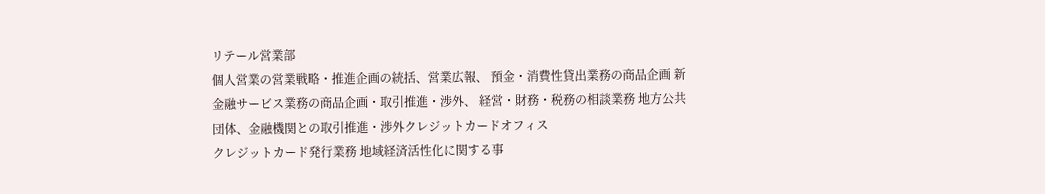リテール営業部
個人営業の営業戦略・推進企画の統括、営業広報、 預金・消費性貸出業務の商品企画 新金融サービス業務の商品企画・取引推進・渉外、 経営・財務・税務の相談業務 地方公共団体、金融機関との取引推進・渉外クレジットカードオフィス
クレジットカード発行業務 地域経済活性化に関する事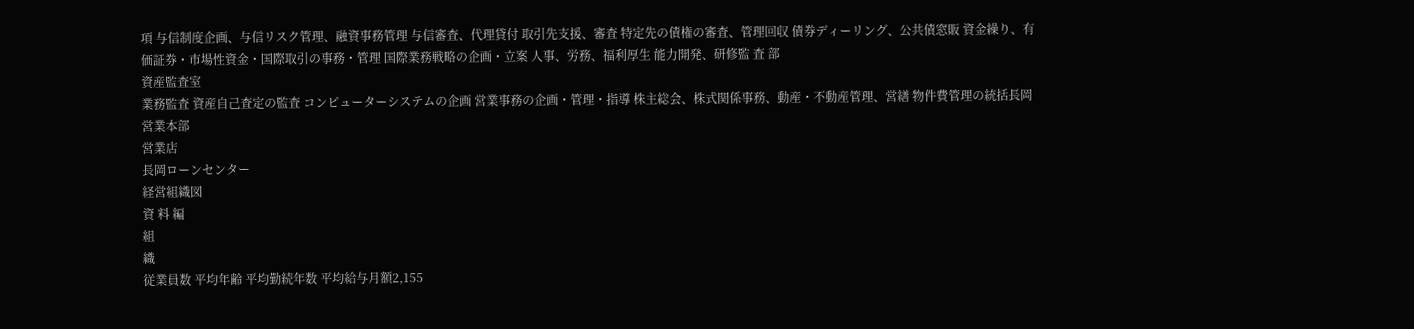項 与信制度企画、与信リスク管理、融資事務管理 与信審査、代理貸付 取引先支援、審査 特定先の債権の審査、管理回収 債券ディーリング、公共債窓販 資金繰り、有価証券・市場性資金・国際取引の事務・管理 国際業務戦略の企画・立案 人事、労務、福利厚生 能力開発、研修監 査 部
資産監査室
業務監査 資産自己査定の監査 コンピューターシステムの企画 営業事務の企画・管理・指導 株主総会、株式関係事務、動産・不動産管理、営繕 物件費管理の統括長岡営業本部
営業店
長岡ローンセンター
経営組織図
資 料 編
組
織
従業員数 平均年齢 平均勤続年数 平均給与月額2,155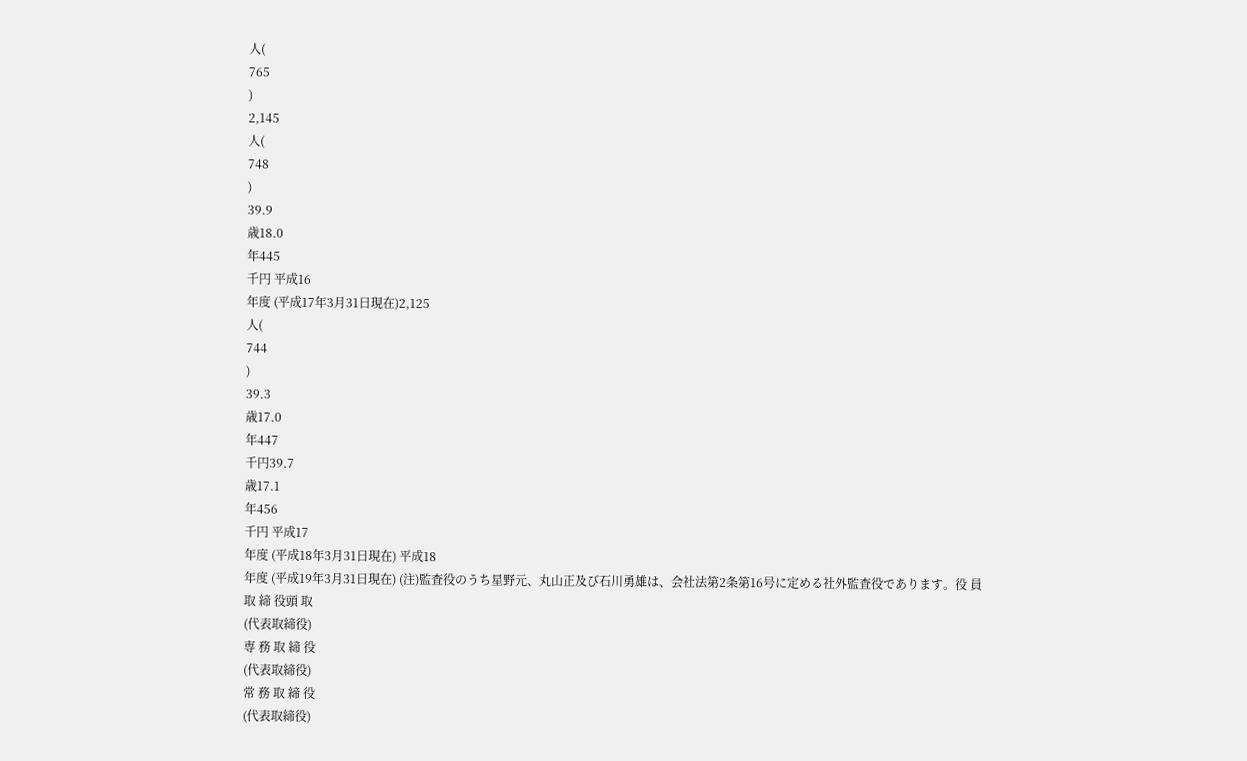人(
765
)
2,145
人(
748
)
39.9
歳18.0
年445
千円 平成16
年度 (平成17年3月31日現在)2,125
人(
744
)
39.3
歳17.0
年447
千円39.7
歳17.1
年456
千円 平成17
年度 (平成18年3月31日現在) 平成18
年度 (平成19年3月31日現在) (注)監査役のうち星野元、丸山正及び石川勇雄は、会社法第2条第16号に定める社外監査役であります。役 員
取 締 役頭 取
(代表取締役)
専 務 取 締 役
(代表取締役)
常 務 取 締 役
(代表取締役)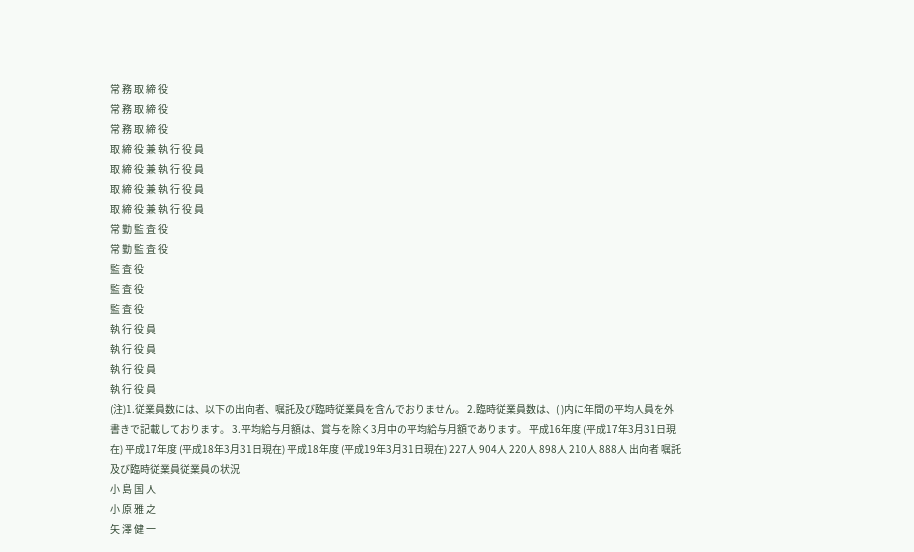常 務 取 締 役
常 務 取 締 役
常 務 取 締 役
取 締 役 兼 執 行 役 員
取 締 役 兼 執 行 役 員
取 締 役 兼 執 行 役 員
取 締 役 兼 執 行 役 員
常 勤 監 査 役
常 勤 監 査 役
監 査 役
監 査 役
監 査 役
執 行 役 員
執 行 役 員
執 行 役 員
執 行 役 員
(注)1.従業員数には、以下の出向者、嘱託及び臨時従業員を含んでおりません。 2.臨時従業員数は、( )内に年間の平均人員を外書きで記載しております。 3.平均給与月額は、賞与を除く3月中の平均給与月額であります。 平成16年度 (平成17年3月31日現在) 平成17年度 (平成18年3月31日現在) 平成18年度 (平成19年3月31日現在) 227人 904人 220人 898人 210人 888人 出向者 嘱託及び臨時従業員従業員の状況
小 島 国 人
小 原 雅 之
矢 澤 健 一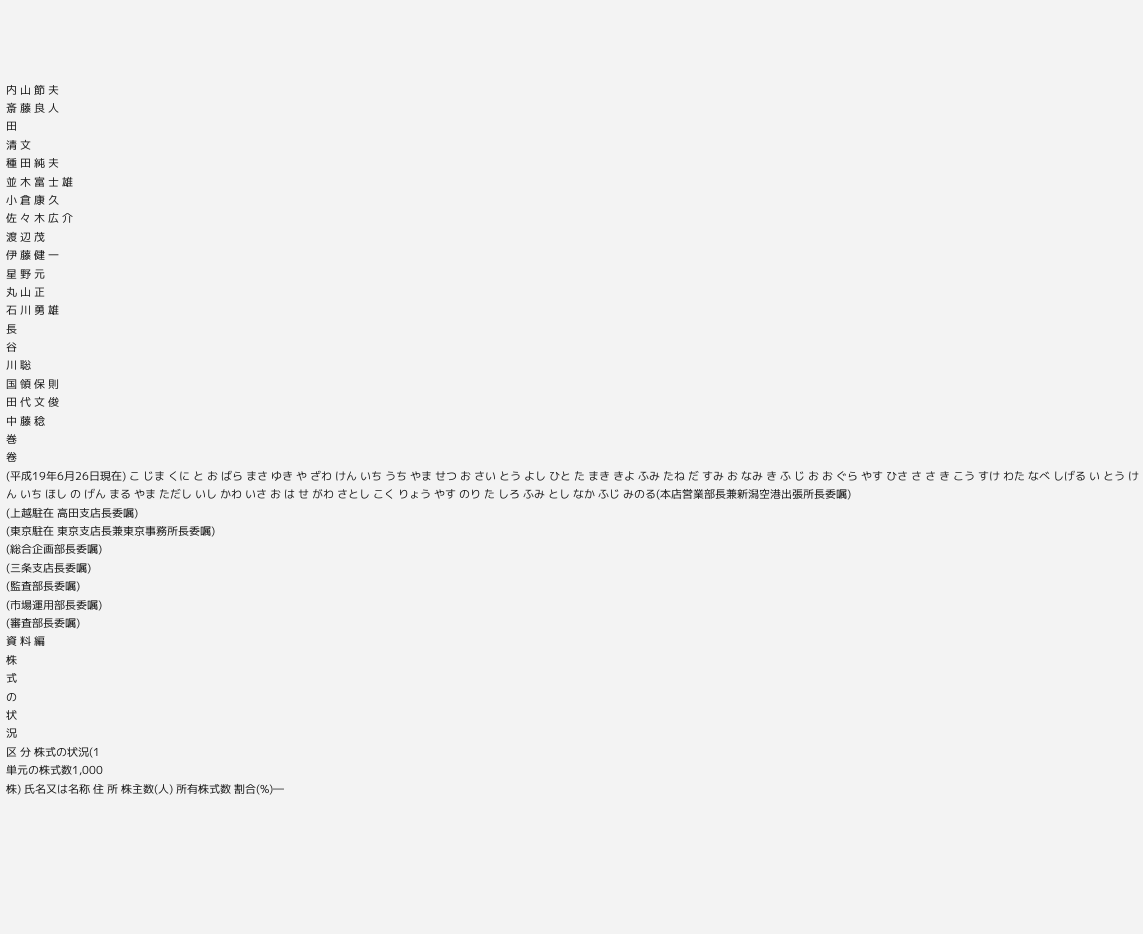内 山 節 夫
斎 藤 良 人
田
清 文
種 田 純 夫
並 木 富 士 雄
小 倉 康 久
佐 々 木 広 介
渡 辺 茂
伊 藤 健 一
星 野 元
丸 山 正
石 川 勇 雄
長
谷
川 聡
国 領 保 則
田 代 文 俊
中 藤 稔
巻
卷
(平成19年6月26日現在) こ じま くに と お ばら まさ ゆき や ざわ けん いち うち やま せつ お さい とう よし ひと た まき きよ ふみ たね だ すみ お なみ き ふ じ お お ぐら やす ひさ さ さ き こう すけ わた なべ しげる い とう けん いち ほし の げん まる やま ただし いし かわ いさ お は せ がわ さとし こく りょう やす のり た しろ ふみ とし なか ふじ みのる(本店営業部長兼新潟空港出張所長委嘱)
(上越駐在 高田支店長委嘱)
(東京駐在 東京支店長兼東京事務所長委嘱)
(総合企画部長委嘱)
(三条支店長委嘱)
(監査部長委嘱)
(市場運用部長委嘱)
(審査部長委嘱)
資 料 編
株
式
の
状
況
区 分 株式の状況(1
単元の株式数1,000
株) 氏名又は名称 住 所 株主数(人) 所有株式数 割合(%)―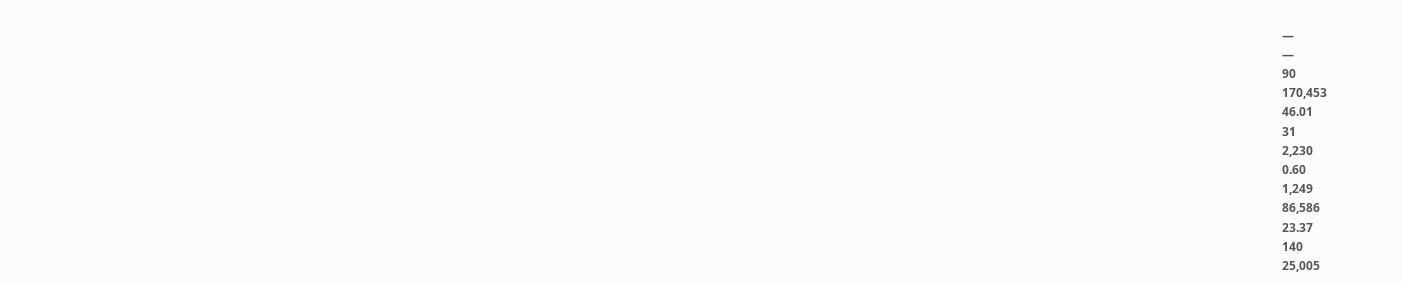―
―
90
170,453
46.01
31
2,230
0.60
1,249
86,586
23.37
140
25,005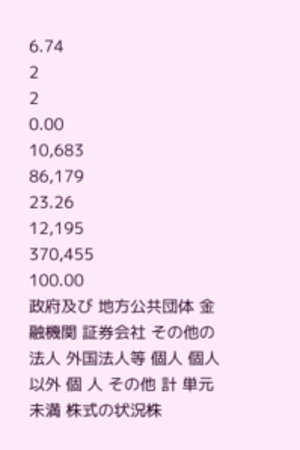6.74
2
2
0.00
10,683
86,179
23.26
12,195
370,455
100.00
政府及び 地方公共団体 金融機関 証券会社 その他の 法人 外国法人等 個人 個人以外 個 人 その他 計 単元未満 株式の状況株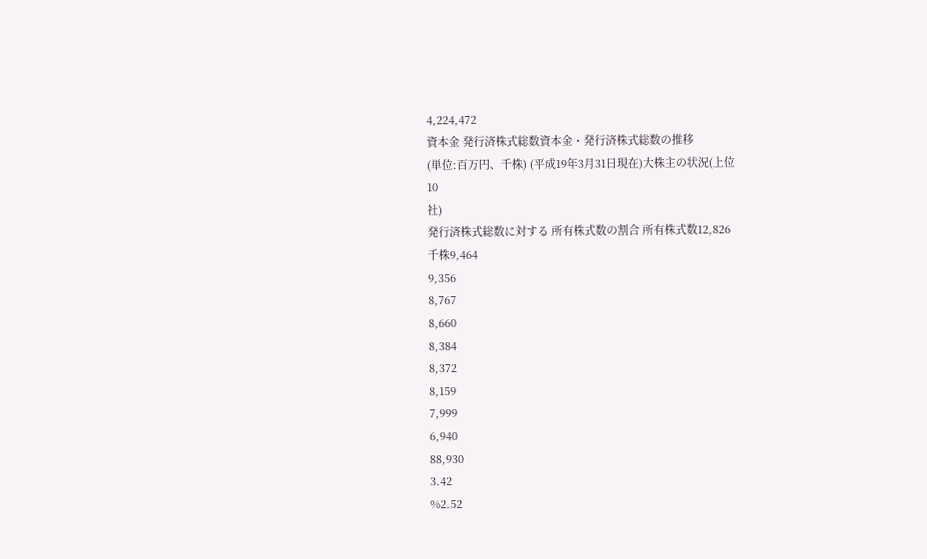4,224,472
資本金 発行済株式総数資本金・発行済株式総数の推移
(単位:百万円、千株) (平成19年3月31日現在)大株主の状況(上位
10
社)
発行済株式総数に対する 所有株式数の割合 所有株式数12,826
千株9,464
9,356
8,767
8,660
8,384
8,372
8,159
7,999
6,940
88,930
3.42
%2.52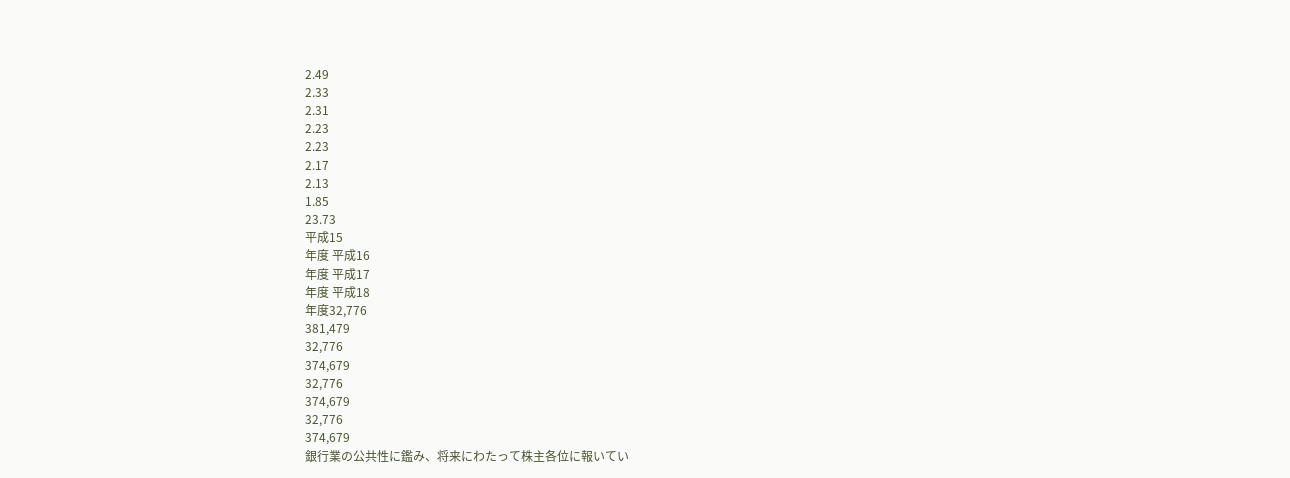2.49
2.33
2.31
2.23
2.23
2.17
2.13
1.85
23.73
平成15
年度 平成16
年度 平成17
年度 平成18
年度32,776
381,479
32,776
374,679
32,776
374,679
32,776
374,679
銀行業の公共性に鑑み、将来にわたって株主各位に報いてい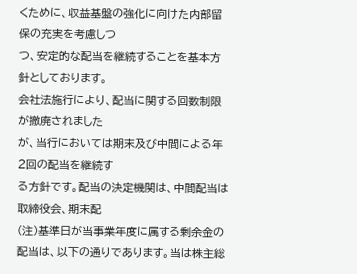くために、収益基盤の強化に向けた内部留保の充実を考慮しつ
つ、安定的な配当を継続することを基本方針としております。
会社法施行により、配当に関する回数制限が撤廃されました
が、当行においては期末及び中間による年2回の配当を継続す
る方針です。配当の決定機関は、中間配当は取締役会、期末配
(注)基準日が当事業年度に属する剰余金の配当は、以下の通りであります。当は株主総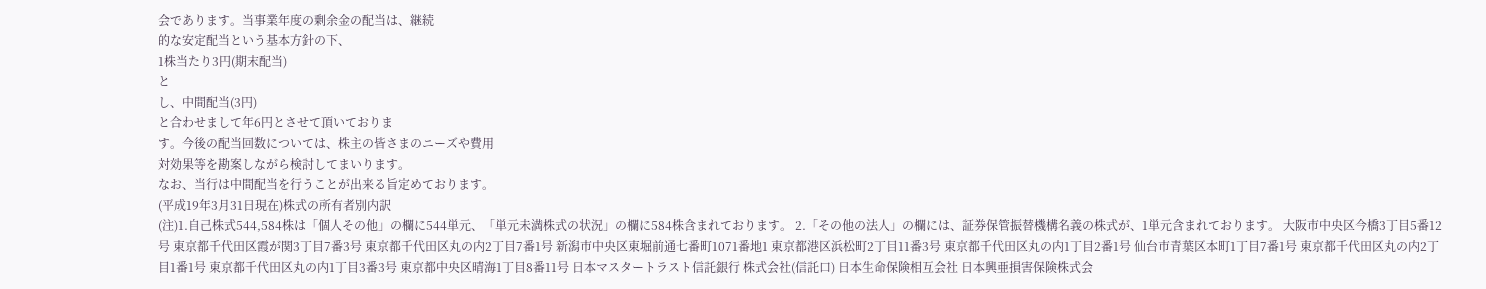会であります。当事業年度の剰余金の配当は、継続
的な安定配当という基本方針の下、
1株当たり3円(期末配当)
と
し、中間配当(3円)
と合わせまして年6円とさせて頂いておりま
す。今後の配当回数については、株主の皆さまのニーズや費用
対効果等を勘案しながら検討してまいります。
なお、当行は中間配当を行うことが出来る旨定めております。
(平成19年3月31日現在)株式の所有者別内訳
(注)1.自己株式544,584株は「個人その他」の欄に544単元、「単元未満株式の状況」の欄に584株含まれております。 2.「その他の法人」の欄には、証券保管振替機構名義の株式が、1単元含まれております。 大阪市中央区今橋3丁目5番12号 東京都千代田区霞が関3丁目7番3号 東京都千代田区丸の内2丁目7番1号 新潟市中央区東堀前通七番町1071番地1 東京都港区浜松町2丁目11番3号 東京都千代田区丸の内1丁目2番1号 仙台市青葉区本町1丁目7番1号 東京都千代田区丸の内2丁目1番1号 東京都千代田区丸の内1丁目3番3号 東京都中央区晴海1丁目8番11号 日本マスタートラスト信託銀行 株式会社(信託口) 日本生命保険相互会社 日本興亜損害保険株式会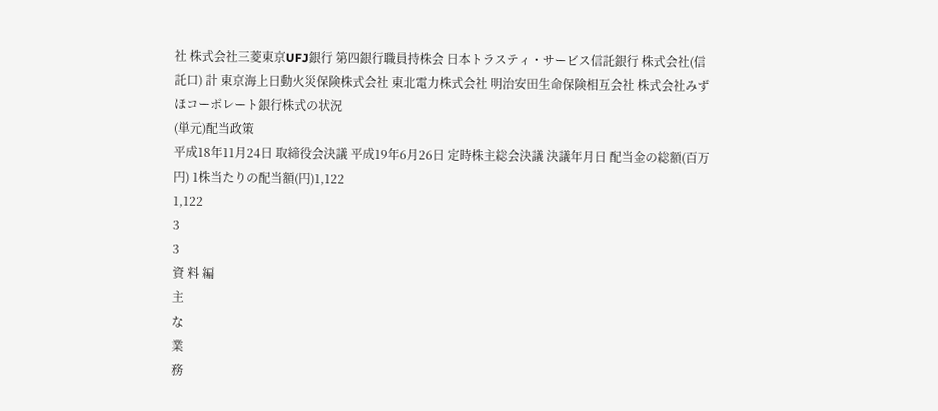社 株式会社三菱東京UFJ銀行 第四銀行職員持株会 日本トラスティ・サービス信託銀行 株式会社(信託口) 計 東京海上日動火災保険株式会社 東北電力株式会社 明治安田生命保険相互会社 株式会社みずほコーポレート銀行株式の状況
(単元)配当政策
平成18年11月24日 取締役会決議 平成19年6月26日 定時株主総会決議 決議年月日 配当金の総額(百万円) 1株当たりの配当額(円)1,122
1,122
3
3
資 料 編
主
な
業
務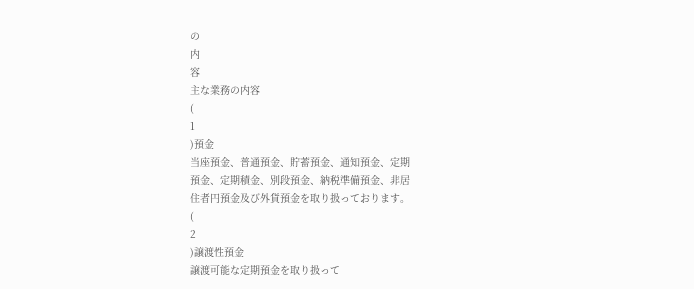の
内
容
主な業務の内容
(
1
)預金
当座預金、普通預金、貯蓄預金、通知預金、定期
預金、定期積金、別段預金、納税準備預金、非居
住者円預金及び外貨預金を取り扱っております。
(
2
)譲渡性預金
譲渡可能な定期預金を取り扱って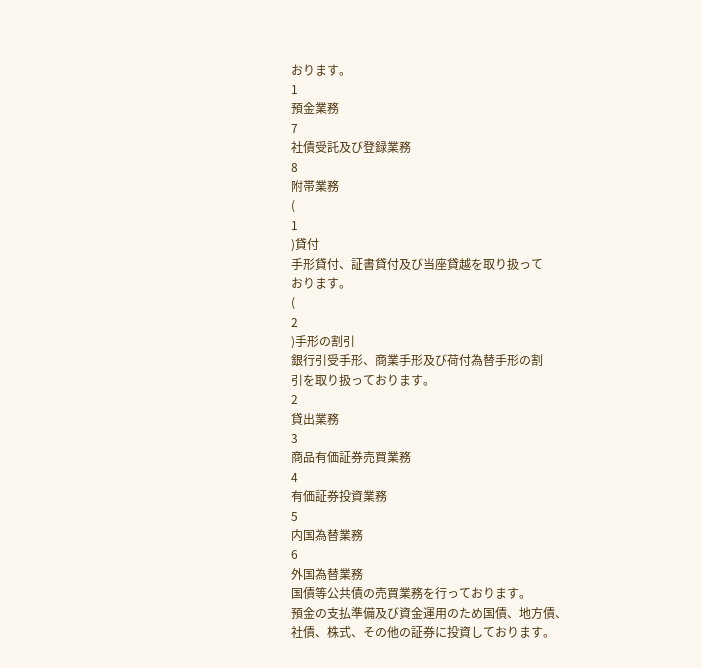おります。
1
預金業務
7
社債受託及び登録業務
8
附帯業務
(
1
)貸付
手形貸付、証書貸付及び当座貸越を取り扱って
おります。
(
2
)手形の割引
銀行引受手形、商業手形及び荷付為替手形の割
引を取り扱っております。
2
貸出業務
3
商品有価証券売買業務
4
有価証券投資業務
5
内国為替業務
6
外国為替業務
国債等公共債の売買業務を行っております。
預金の支払準備及び資金運用のため国債、地方債、
社債、株式、その他の証券に投資しております。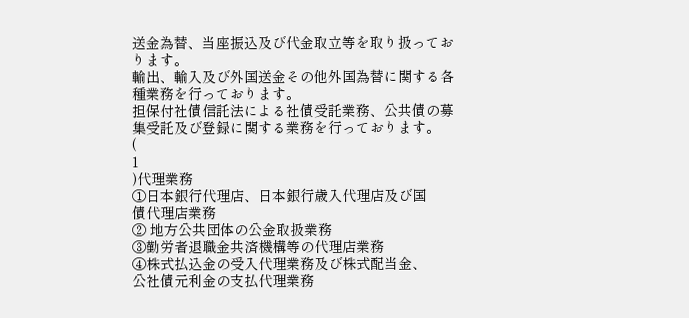送金為替、当座振込及び代金取立等を取り扱ってお
ります。
輸出、輸入及び外国送金その他外国為替に関する各
種業務を行っております。
担保付社債信託法による社債受託業務、公共債の募
集受託及び登録に関する業務を行っております。
(
1
)代理業務
①日本銀行代理店、日本銀行歳入代理店及び国
債代理店業務
② 地方公共団体の公金取扱業務
③勤労者退職金共済機構等の代理店業務
④株式払込金の受入代理業務及び株式配当金、
公社債元利金の支払代理業務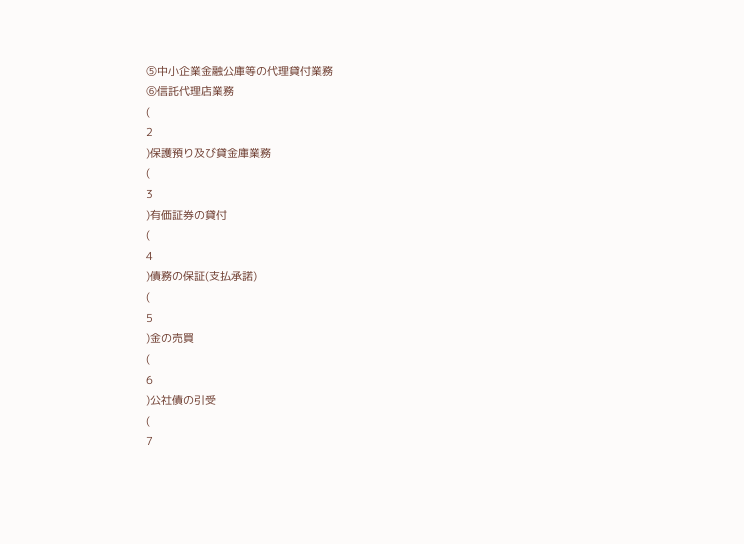⑤中小企業金融公庫等の代理貸付業務
⑥信託代理店業務
(
2
)保護預り及び貸金庫業務
(
3
)有価証券の貸付
(
4
)債務の保証(支払承諾)
(
5
)金の売買
(
6
)公社債の引受
(
7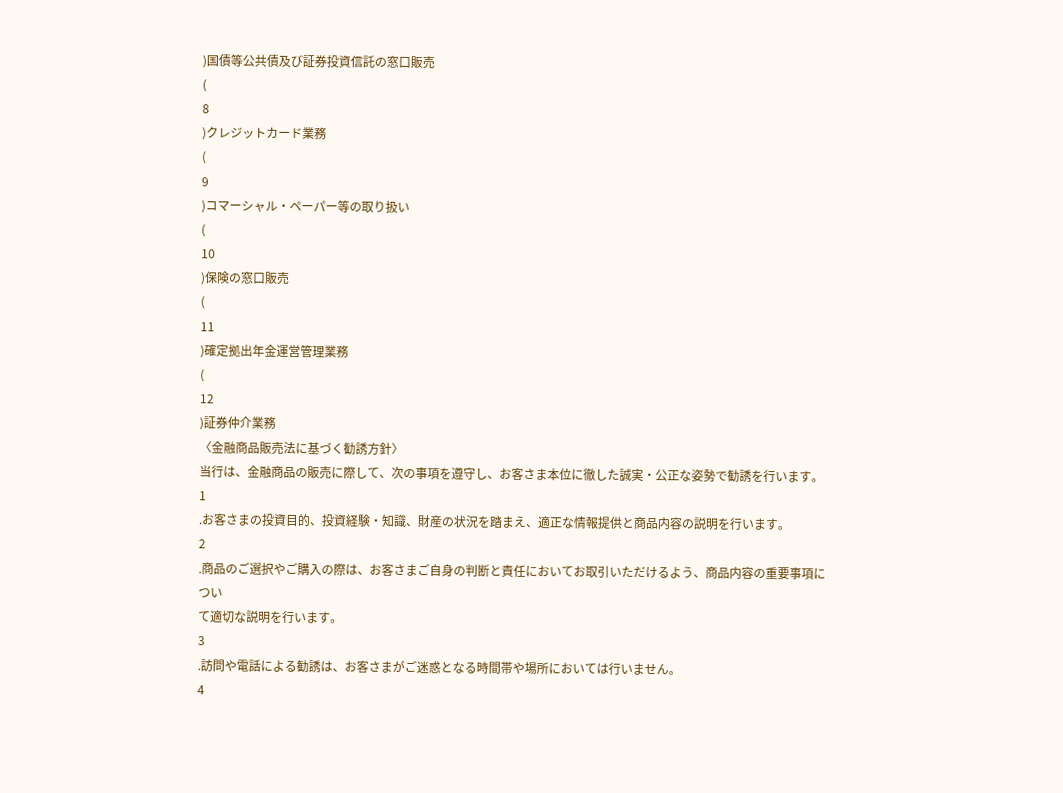)国債等公共債及び証券投資信託の窓口販売
(
8
)クレジットカード業務
(
9
)コマーシャル・ペーパー等の取り扱い
(
10
)保険の窓口販売
(
11
)確定拠出年金運営管理業務
(
12
)証券仲介業務
〈金融商品販売法に基づく勧誘方針〉
当行は、金融商品の販売に際して、次の事項を遵守し、お客さま本位に徹した誠実・公正な姿勢で勧誘を行います。
1
.お客さまの投資目的、投資経験・知識、財産の状況を踏まえ、適正な情報提供と商品内容の説明を行います。
2
.商品のご選択やご購入の際は、お客さまご自身の判断と責任においてお取引いただけるよう、商品内容の重要事項につい
て適切な説明を行います。
3
.訪問や電話による勧誘は、お客さまがご迷惑となる時間帯や場所においては行いません。
4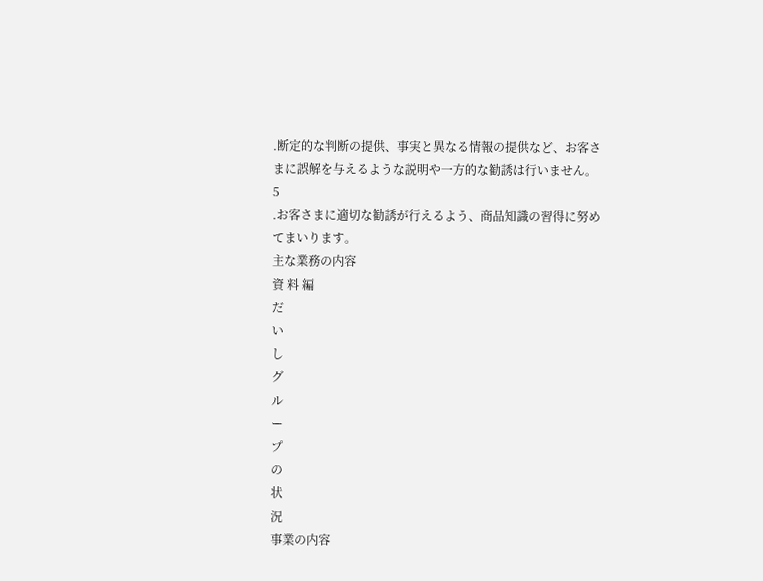.断定的な判断の提供、事実と異なる情報の提供など、お客さまに誤解を与えるような説明や一方的な勧誘は行いません。
5
.お客さまに適切な勧誘が行えるよう、商品知識の習得に努めてまいります。
主な業務の内容
資 料 編
だ
い
し
グ
ル
ー
プ
の
状
況
事業の内容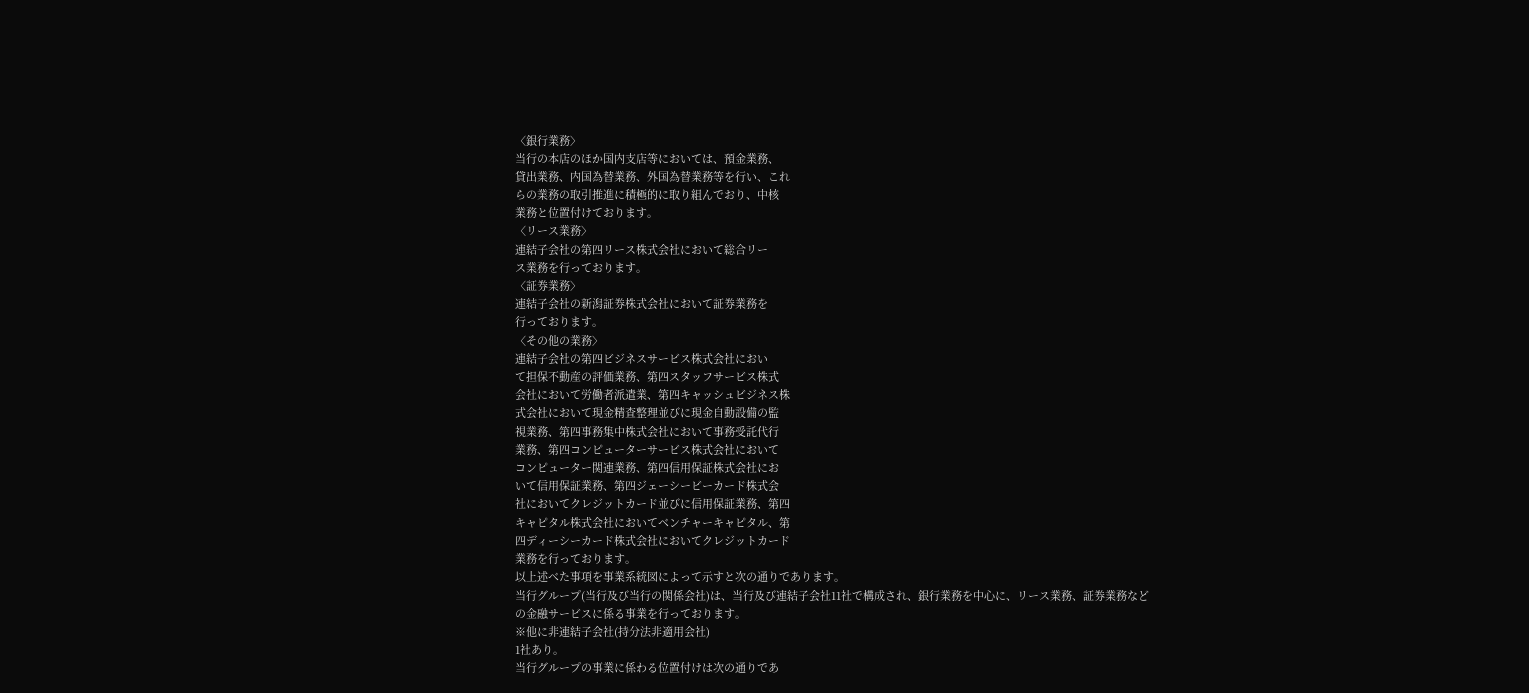〈銀行業務〉
当行の本店のほか国内支店等においては、預金業務、
貸出業務、内国為替業務、外国為替業務等を行い、これ
らの業務の取引推進に積極的に取り組んでおり、中核
業務と位置付けております。
〈リース業務〉
連結子会社の第四リース株式会社において総合リー
ス業務を行っております。
〈証券業務〉
連結子会社の新潟証券株式会社において証券業務を
行っております。
〈その他の業務〉
連結子会社の第四ビジネスサービス株式会社におい
て担保不動産の評価業務、第四スタッフサービス株式
会社において労働者派遣業、第四キャッシュビジネス株
式会社において現金精査整理並びに現金自動設備の監
視業務、第四事務集中株式会社において事務受託代行
業務、第四コンピューターサービス株式会社において
コンピューター関連業務、第四信用保証株式会社にお
いて信用保証業務、第四ジェーシービーカード株式会
社においてクレジットカード並びに信用保証業務、第四
キャピタル株式会社においてベンチャーキャピタル、第
四ディーシーカード株式会社においてクレジットカード
業務を行っております。
以上述べた事項を事業系統図によって示すと次の通りであります。
当行グループ(当行及び当行の関係会社)は、当行及び連結子会社11社で構成され、銀行業務を中心に、リース業務、証券業務など
の金融サービスに係る事業を行っております。
※他に非連結子会社(持分法非適用会社)
1社あり。
当行グループの事業に係わる位置付けは次の通りであ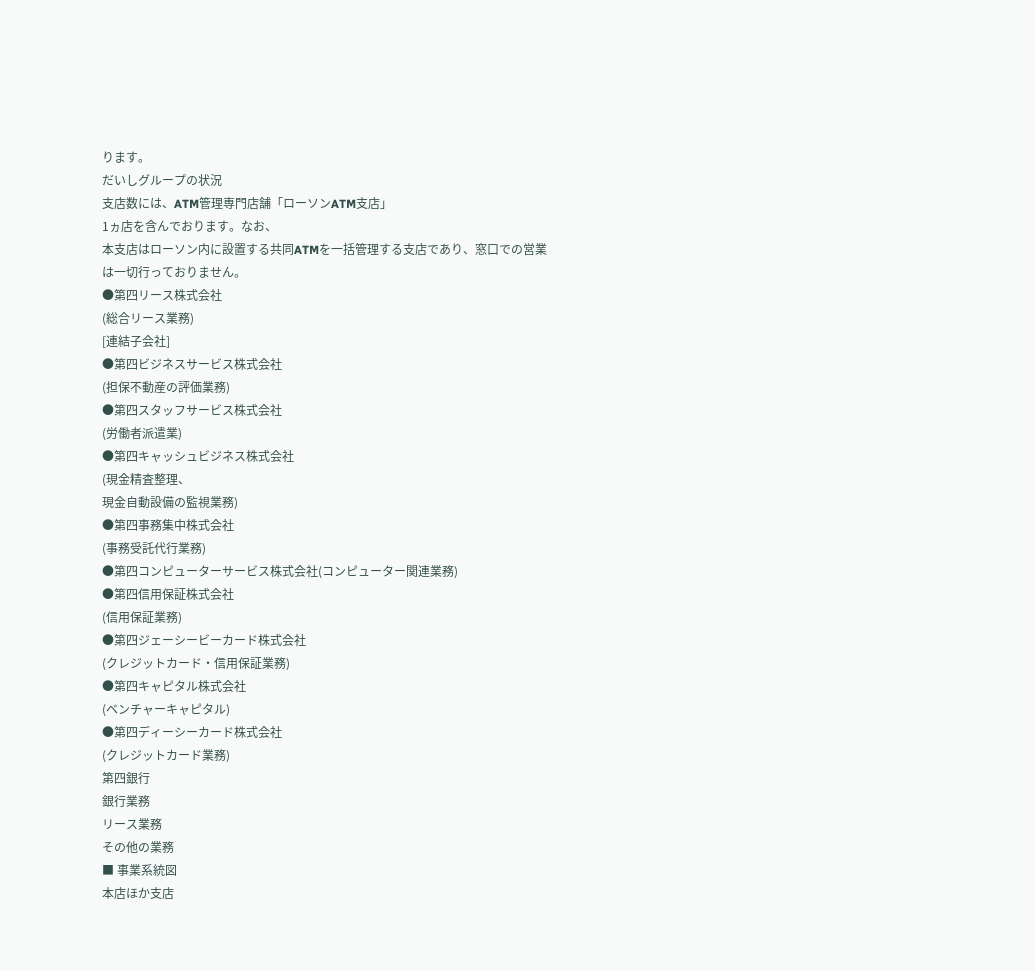ります。
だいしグループの状況
支店数には、ATM管理専門店舗「ローソンATM支店」
1ヵ店を含んでおります。なお、
本支店はローソン内に設置する共同ATMを一括管理する支店であり、窓口での営業
は一切行っておりません。
●第四リース株式会社
(総合リース業務)
[連結子会社]
●第四ビジネスサービス株式会社
(担保不動産の評価業務)
●第四スタッフサービス株式会社
(労働者派遣業)
●第四キャッシュビジネス株式会社
(現金精査整理、
現金自動設備の監視業務)
●第四事務集中株式会社
(事務受託代行業務)
●第四コンピューターサービス株式会社(コンピューター関連業務)
●第四信用保証株式会社
(信用保証業務)
●第四ジェーシービーカード株式会社
(クレジットカード・信用保証業務)
●第四キャピタル株式会社
(ベンチャーキャピタル)
●第四ディーシーカード株式会社
(クレジットカード業務)
第四銀行
銀行業務
リース業務
その他の業務
■ 事業系統図
本店ほか支店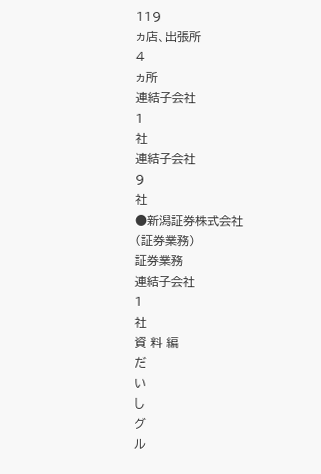119
ヵ店、出張所
4
ヵ所
連結子会社
1
社
連結子会社
9
社
●新潟証券株式会社
(証券業務)
証券業務
連結子会社
1
社
資 料 編
だ
い
し
グ
ル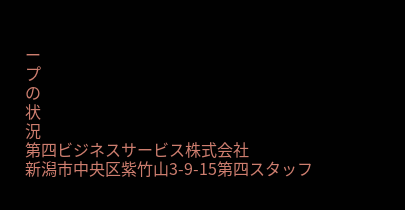ー
プ
の
状
況
第四ビジネスサービス株式会社
新潟市中央区紫竹山3-9-15第四スタッフ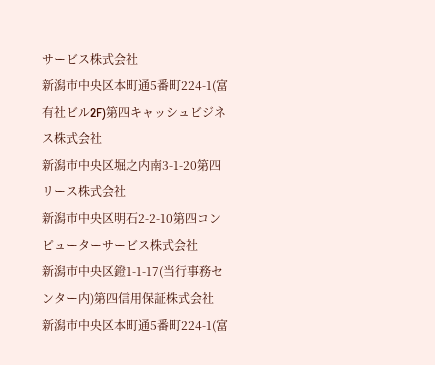サービス株式会社
新潟市中央区本町通5番町224-1(富有社ビル2F)第四キャッシュビジネス株式会社
新潟市中央区堀之内南3-1-20第四リース株式会社
新潟市中央区明石2-2-10第四コンピューターサービス株式会社
新潟市中央区鐙1-1-17(当行事務センター内)第四信用保証株式会社
新潟市中央区本町通5番町224-1(富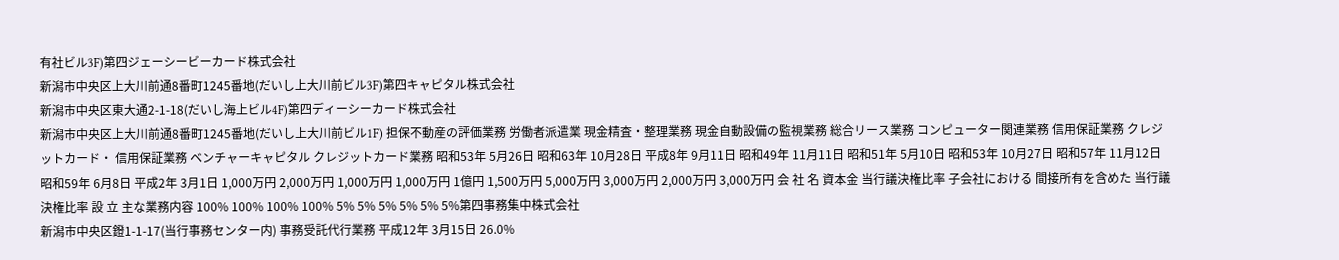有社ビル3F)第四ジェーシービーカード株式会社
新潟市中央区上大川前通8番町1245番地(だいし上大川前ビル3F)第四キャピタル株式会社
新潟市中央区東大通2-1-18(だいし海上ビル4F)第四ディーシーカード株式会社
新潟市中央区上大川前通8番町1245番地(だいし上大川前ビル1F) 担保不動産の評価業務 労働者派遣業 現金精査・整理業務 現金自動設備の監視業務 総合リース業務 コンピューター関連業務 信用保証業務 クレジットカード・ 信用保証業務 ベンチャーキャピタル クレジットカード業務 昭和53年 5月26日 昭和63年 10月28日 平成8年 9月11日 昭和49年 11月11日 昭和51年 5月10日 昭和53年 10月27日 昭和57年 11月12日 昭和59年 6月8日 平成2年 3月1日 1,000万円 2,000万円 1,000万円 1,000万円 1億円 1,500万円 5,000万円 3,000万円 2,000万円 3,000万円 会 社 名 資本金 当行議決権比率 子会社における 間接所有を含めた 当行議決権比率 設 立 主な業務内容 100% 100% 100% 100% 5% 5% 5% 5% 5% 5%第四事務集中株式会社
新潟市中央区鐙1-1-17(当行事務センター内) 事務受託代行業務 平成12年 3月15日 26.0%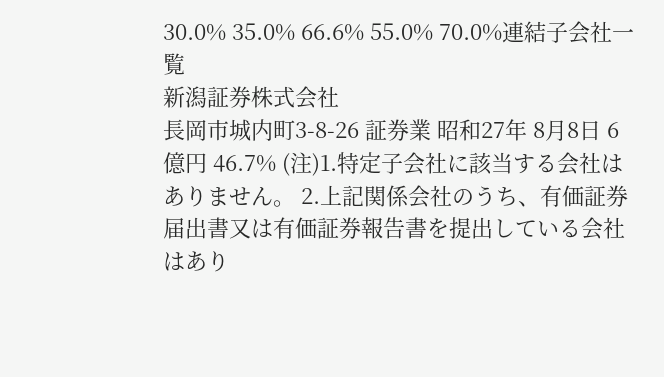30.0% 35.0% 66.6% 55.0% 70.0%連結子会社一覧
新潟証券株式会社
長岡市城内町3-8-26 証券業 昭和27年 8月8日 6億円 46.7% (注)1.特定子会社に該当する会社はありません。 2.上記関係会社のうち、有価証券届出書又は有価証券報告書を提出している会社はあり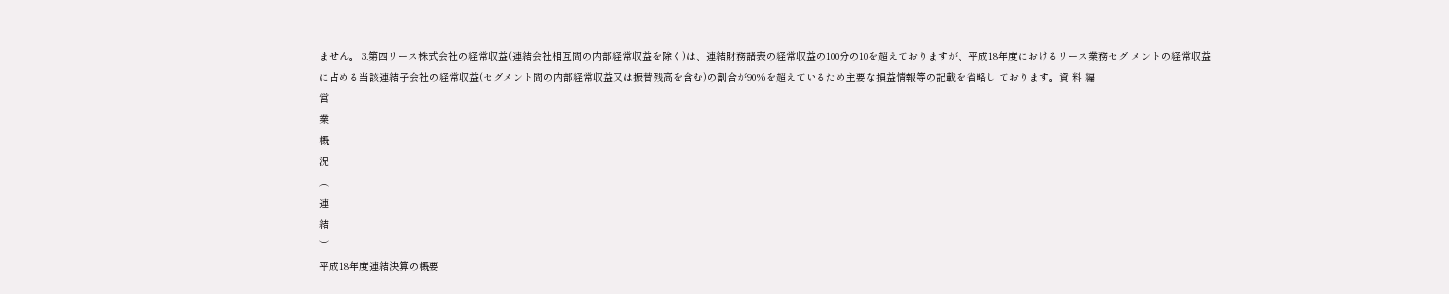ません。 3.第四リース株式会社の経常収益(連結会社相互間の内部経常収益を除く)は、連結財務諸表の経常収益の100分の10を超えておりますが、平成18年度におけるリース業務セグ メントの経常収益に占める当該連結子会社の経常収益(セグメント間の内部経常収益又は振替残高を含む)の割合が90%を超えているため主要な損益情報等の記載を省略し ております。資 料 編
営
業
概
況
︵
連
結
︶
平成18年度連結決算の概要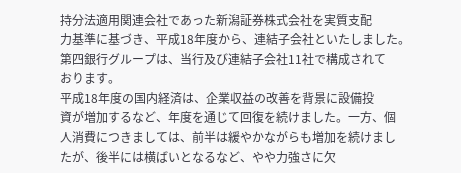持分法適用関連会社であった新潟証券株式会社を実質支配
力基準に基づき、平成18年度から、連結子会社といたしました。
第四銀行グループは、当行及び連結子会社11社で構成されて
おります。
平成18年度の国内経済は、企業収益の改善を背景に設備投
資が増加するなど、年度を通じて回復を続けました。一方、個
人消費につきましては、前半は緩やかながらも増加を続けまし
たが、後半には横ばいとなるなど、やや力強さに欠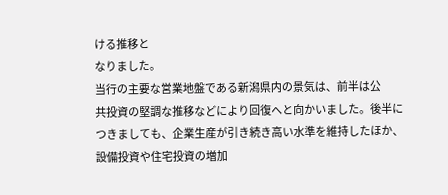ける推移と
なりました。
当行の主要な営業地盤である新潟県内の景気は、前半は公
共投資の堅調な推移などにより回復へと向かいました。後半に
つきましても、企業生産が引き続き高い水準を維持したほか、
設備投資や住宅投資の増加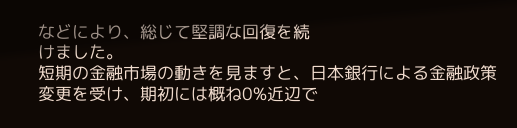などにより、総じて堅調な回復を続
けました。
短期の金融市場の動きを見ますと、日本銀行による金融政策
変更を受け、期初には概ね0%近辺で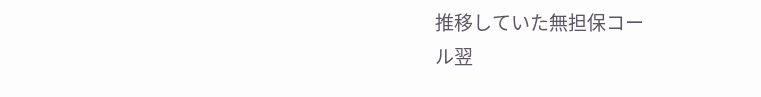推移していた無担保コー
ル翌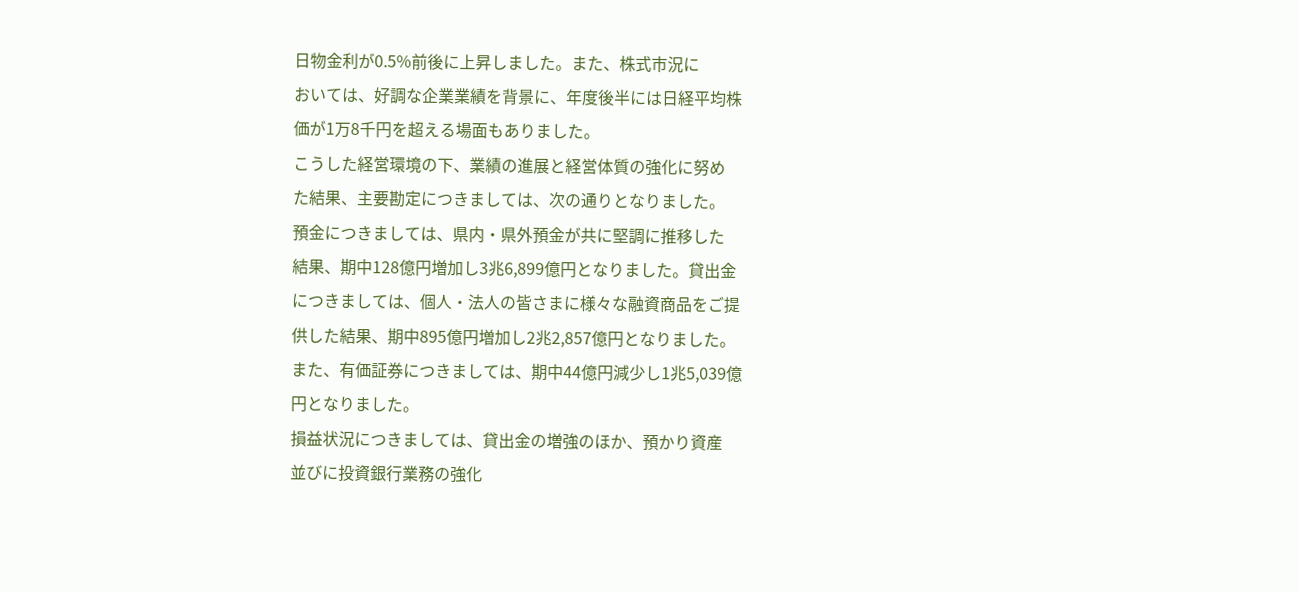日物金利が0.5%前後に上昇しました。また、株式市況に
おいては、好調な企業業績を背景に、年度後半には日経平均株
価が1万8千円を超える場面もありました。
こうした経営環境の下、業績の進展と経営体質の強化に努め
た結果、主要勘定につきましては、次の通りとなりました。
預金につきましては、県内・県外預金が共に堅調に推移した
結果、期中128億円増加し3兆6,899億円となりました。貸出金
につきましては、個人・法人の皆さまに様々な融資商品をご提
供した結果、期中895億円増加し2兆2,857億円となりました。
また、有価証券につきましては、期中44億円減少し1兆5,039億
円となりました。
損益状況につきましては、貸出金の増強のほか、預かり資産
並びに投資銀行業務の強化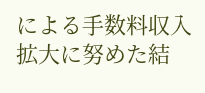による手数料収入拡大に努めた結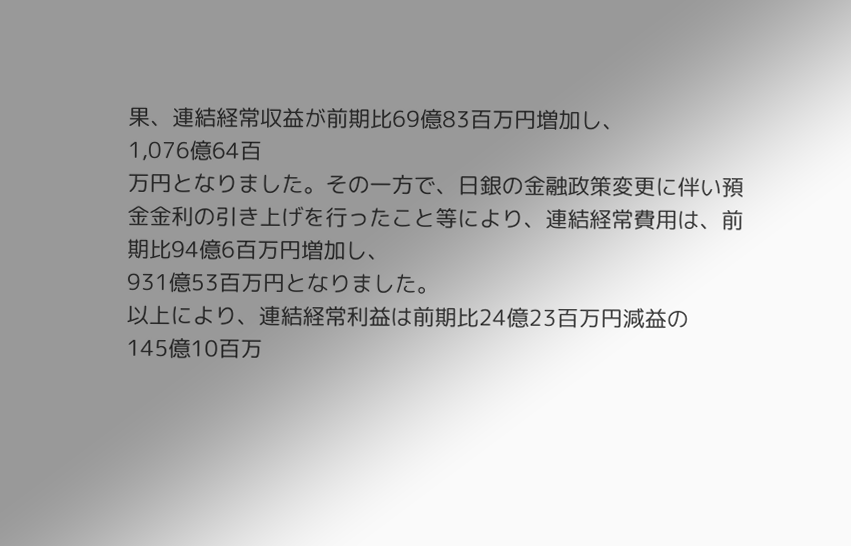果、連結経常収益が前期比69億83百万円増加し、
1,076億64百
万円となりました。その一方で、日銀の金融政策変更に伴い預
金金利の引き上げを行ったこと等により、連結経常費用は、前
期比94億6百万円増加し、
931億53百万円となりました。
以上により、連結経常利益は前期比24億23百万円減益の
145億10百万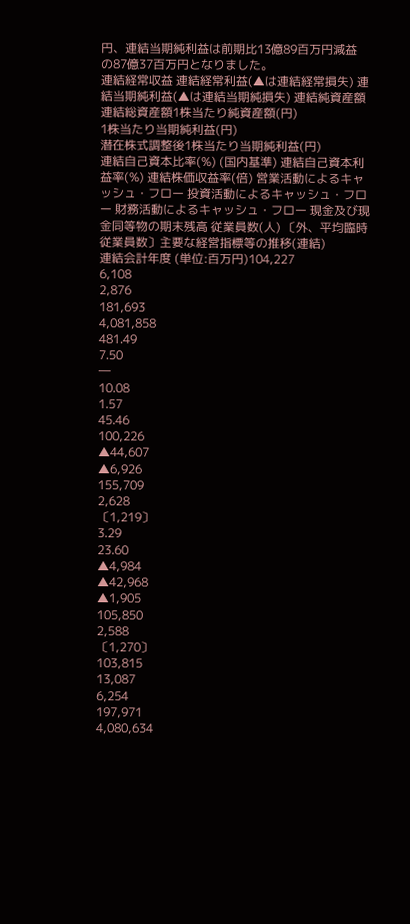円、連結当期純利益は前期比13億89百万円減益
の87億37百万円となりました。
連結経常収益 連結経常利益(▲は連結経常損失) 連結当期純利益(▲は連結当期純損失) 連結純資産額 連結総資産額1株当たり純資産額(円)
1株当たり当期純利益(円)
潜在株式調整後1株当たり当期純利益(円)
連結自己資本比率(%) (国内基準) 連結自己資本利益率(%) 連結株価収益率(倍) 営業活動によるキャッシュ・フロー 投資活動によるキャッシュ・フロー 財務活動によるキャッシュ・フロー 現金及び現金同等物の期末残高 従業員数(人) 〔外、平均臨時従業員数〕主要な経営指標等の推移(連結)
連結会計年度 (単位:百万円)104,227
6,108
2,876
181,693
4,081,858
481.49
7.50
―
10.08
1.57
45.46
100,226
▲44,607
▲6,926
155,709
2,628
〔1,219〕
3.29
23.60
▲4,984
▲42,968
▲1,905
105,850
2,588
〔1,270〕
103,815
13,087
6,254
197,971
4,080,634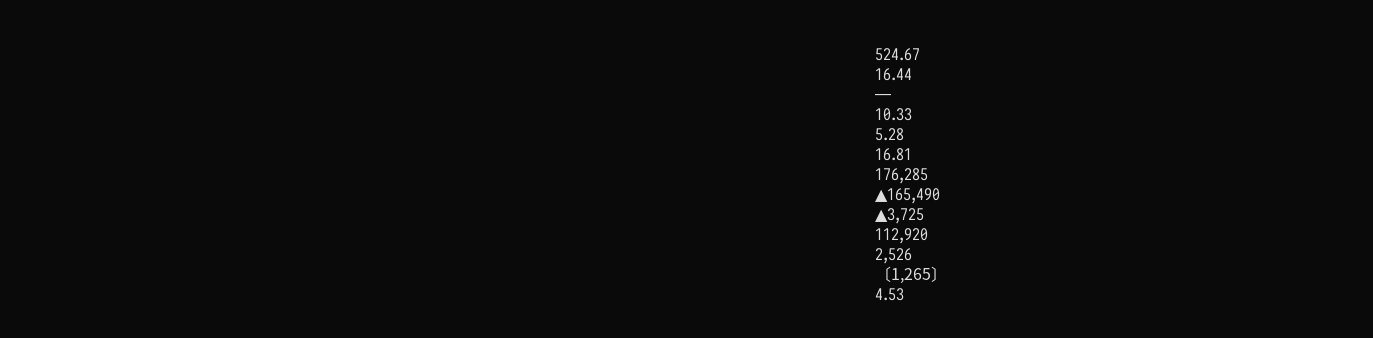524.67
16.44
―
10.33
5.28
16.81
176,285
▲165,490
▲3,725
112,920
2,526
〔1,265〕
4.53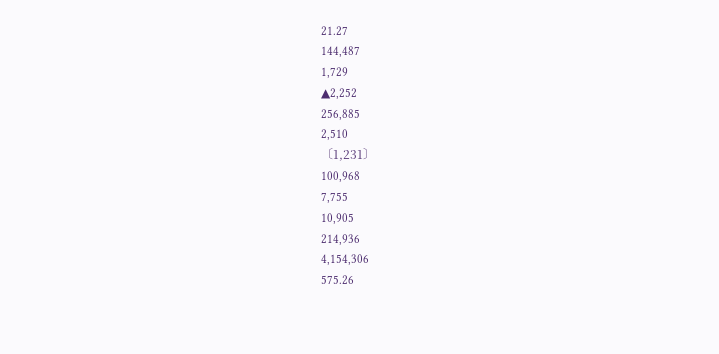21.27
144,487
1,729
▲2,252
256,885
2,510
〔1,231〕
100,968
7,755
10,905
214,936
4,154,306
575.26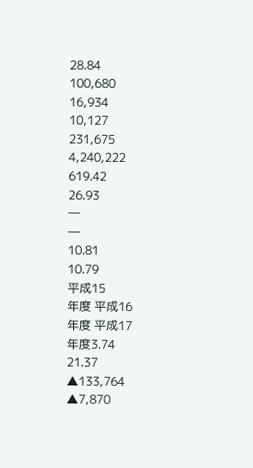28.84
100,680
16,934
10,127
231,675
4,240,222
619.42
26.93
―
―
10.81
10.79
平成15
年度 平成16
年度 平成17
年度3.74
21.37
▲133,764
▲7,870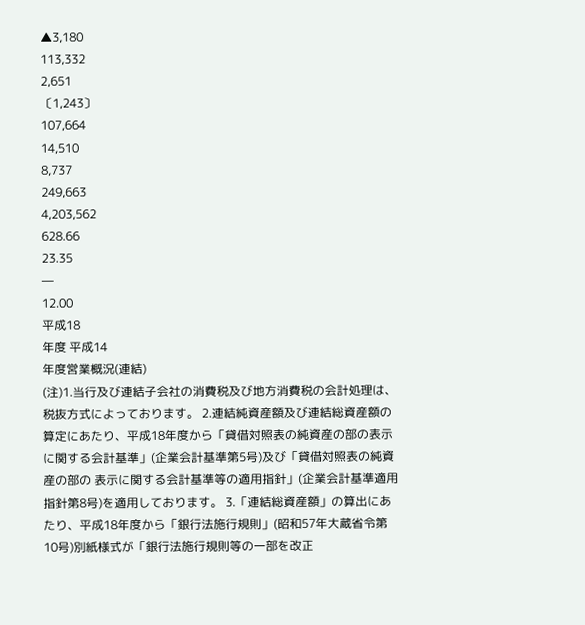▲3,180
113,332
2,651
〔1,243〕
107,664
14,510
8,737
249,663
4,203,562
628.66
23.35
―
12.00
平成18
年度 平成14
年度営業概況(連結)
(注)1.当行及び連結子会社の消費税及び地方消費税の会計処理は、税抜方式によっております。 2.連結純資産額及び連結総資産額の算定にあたり、平成18年度から「貸借対照表の純資産の部の表示に関する会計基準」(企業会計基準第5号)及び「貸借対照表の純資産の部の 表示に関する会計基準等の適用指針」(企業会計基準適用指針第8号)を適用しております。 3.「連結総資産額」の算出にあたり、平成18年度から「銀行法施行規則」(昭和57年大蔵省令第10号)別紙様式が「銀行法施行規則等の一部を改正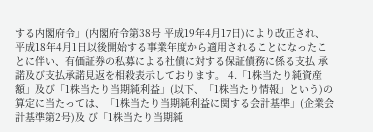する内閣府令」(内閣府令第38号 平成19年4月17日)により改正され、平成18年4月1日以後開始する事業年度から適用されることになったことに伴い、有価証券の私募による社債に対する保証債務に係る支払 承諾及び支払承諾見返を相殺表示しております。 4.「1株当たり純資産額」及び「1株当たり当期純利益」(以下、「1株当たり情報」という)の算定に当たっては、「1株当たり当期純利益に関する会計基準」(企業会計基準第2号)及 び「1株当たり当期純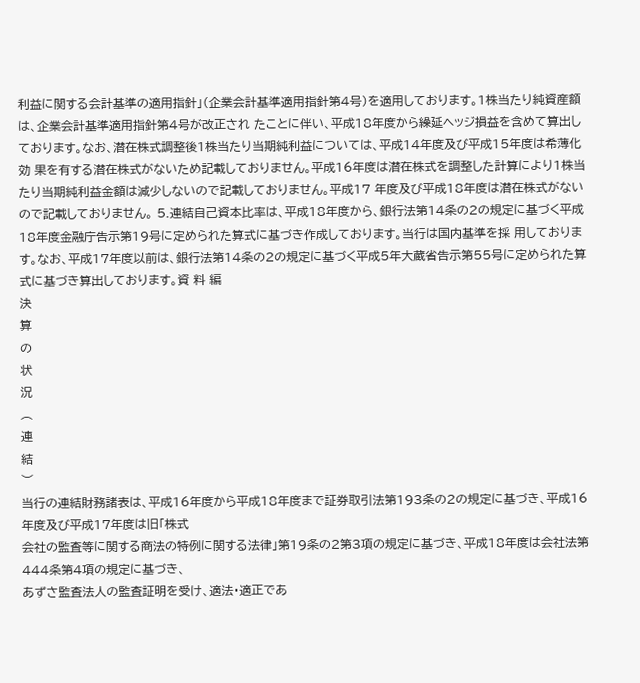利益に関する会計基準の適用指針」(企業会計基準適用指針第4号)を適用しております。1株当たり純資産額は、企業会計基準適用指針第4号が改正され たことに伴い、平成18年度から繰延ヘッジ損益を含めて算出しております。なお、潜在株式調整後1株当たり当期純利益については、平成14年度及び平成15年度は希薄化効 果を有する潜在株式がないため記載しておりません。平成16年度は潜在株式を調整した計算により1株当たり当期純利益金額は減少しないので記載しておりません。平成17 年度及び平成18年度は潜在株式がないので記載しておりません。 5.連結自己資本比率は、平成18年度から、銀行法第14条の2の規定に基づく平成18年度金融庁告示第19号に定められた算式に基づき作成しております。当行は国内基準を採 用しております。なお、平成17年度以前は、銀行法第14条の2の規定に基づく平成5年大蔵省告示第55号に定められた算式に基づき算出しております。資 料 編
決
算
の
状
況
︵
連
結
︶
当行の連結財務諸表は、平成16年度から平成18年度まで証券取引法第193条の2の規定に基づき、平成16年度及び平成17年度は旧「株式
会社の監査等に関する商法の特例に関する法律」第19条の2第3項の規定に基づき、平成18年度は会社法第444条第4項の規定に基づき、
あずさ監査法人の監査証明を受け、適法・適正であ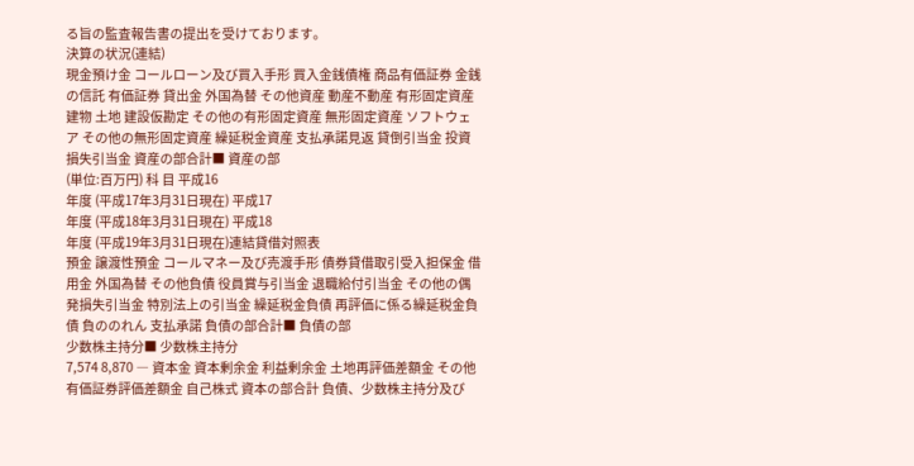る旨の監査報告書の提出を受けております。
決算の状況(連結)
現金預け金 コールローン及び買入手形 買入金銭債権 商品有価証券 金銭の信託 有価証券 貸出金 外国為替 その他資産 動産不動産 有形固定資産 建物 土地 建設仮勘定 その他の有形固定資産 無形固定資産 ソフトウェア その他の無形固定資産 繰延税金資産 支払承諾見返 貸倒引当金 投資損失引当金 資産の部合計■ 資産の部
(単位:百万円) 科 目 平成16
年度 (平成17年3月31日現在) 平成17
年度 (平成18年3月31日現在) 平成18
年度 (平成19年3月31日現在)連結貸借対照表
預金 譲渡性預金 コールマネー及び売渡手形 債券貸借取引受入担保金 借用金 外国為替 その他負債 役員賞与引当金 退職給付引当金 その他の偶発損失引当金 特別法上の引当金 繰延税金負債 再評価に係る繰延税金負債 負ののれん 支払承諾 負債の部合計■ 負債の部
少数株主持分■ 少数株主持分
7,574 8,870 ― 資本金 資本剰余金 利益剰余金 土地再評価差額金 その他有価証券評価差額金 自己株式 資本の部合計 負債、少数株主持分及び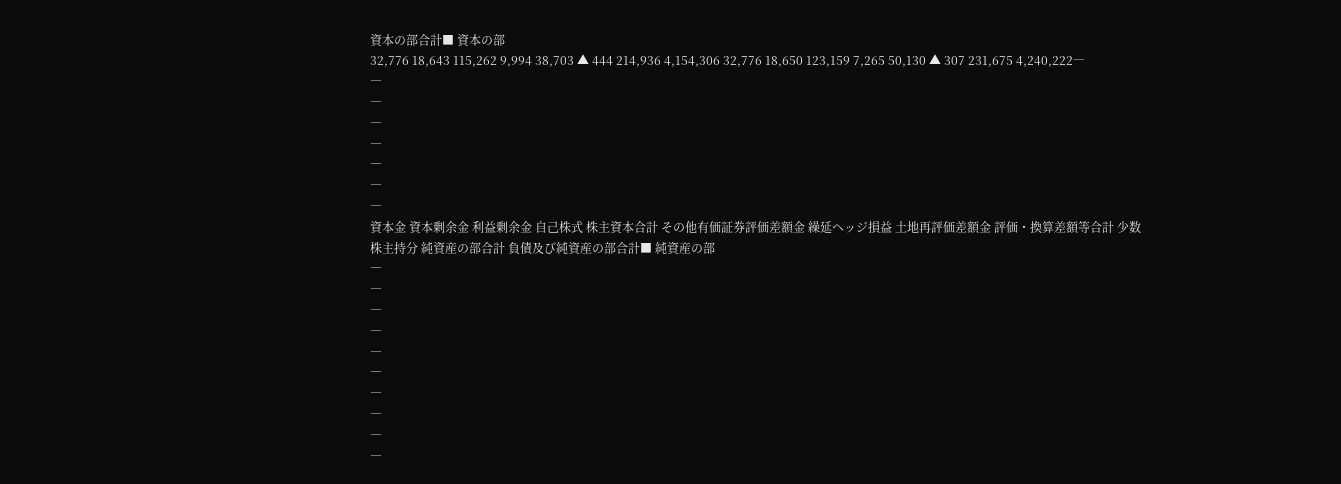資本の部合計■ 資本の部
32,776 18,643 115,262 9,994 38,703 ▲ 444 214,936 4,154,306 32,776 18,650 123,159 7,265 50,130 ▲ 307 231,675 4,240,222―
―
―
―
―
―
―
―
資本金 資本剰余金 利益剰余金 自己株式 株主資本合計 その他有価証券評価差額金 繰延ヘッジ損益 土地再評価差額金 評価・換算差額等合計 少数株主持分 純資産の部合計 負債及び純資産の部合計■ 純資産の部
―
―
―
―
―
―
―
―
―
―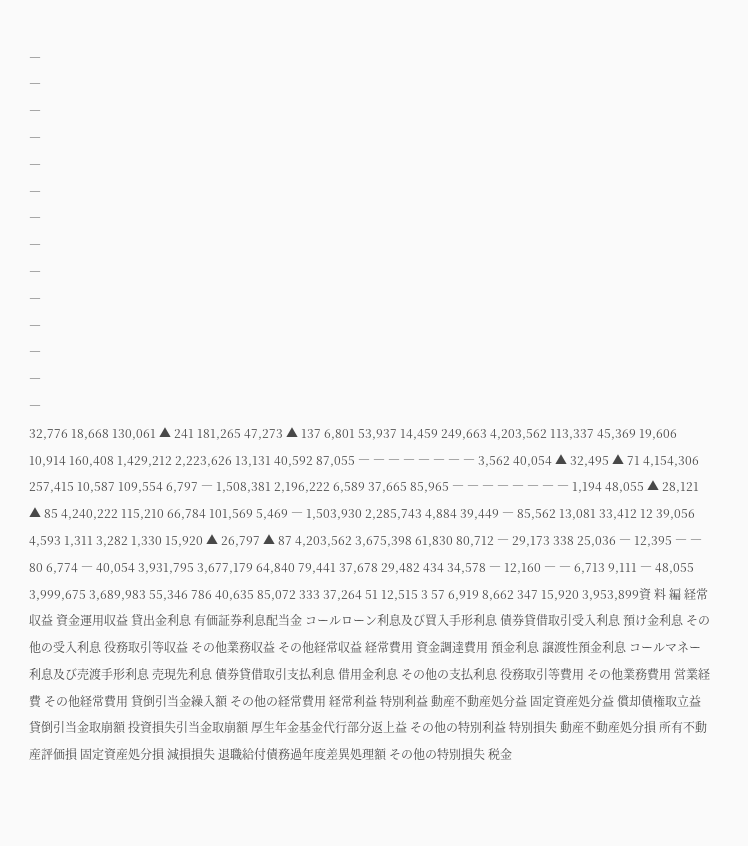―
―
―
―
―
―
―
―
―
―
―
―
―
―
32,776 18,668 130,061 ▲ 241 181,265 47,273 ▲ 137 6,801 53,937 14,459 249,663 4,203,562 113,337 45,369 19,606 10,914 160,408 1,429,212 2,223,626 13,131 40,592 87,055 ― ― ― ― ― ― ― ― 3,562 40,054 ▲ 32,495 ▲ 71 4,154,306 257,415 10,587 109,554 6,797 ― 1,508,381 2,196,222 6,589 37,665 85,965 ― ― ― ― ― ― ― ― 1,194 48,055 ▲ 28,121 ▲ 85 4,240,222 115,210 66,784 101,569 5,469 ― 1,503,930 2,285,743 4,884 39,449 ― 85,562 13,081 33,412 12 39,056 4,593 1,311 3,282 1,330 15,920 ▲ 26,797 ▲ 87 4,203,562 3,675,398 61,830 80,712 ― 29,173 338 25,036 ― 12,395 ― ― 80 6,774 ― 40,054 3,931,795 3,677,179 64,840 79,441 37,678 29,482 434 34,578 ― 12,160 ― ― 6,713 9,111 ― 48,055 3,999,675 3,689,983 55,346 786 40,635 85,072 333 37,264 51 12,515 3 57 6,919 8,662 347 15,920 3,953,899資 料 編 経常収益 資金運用収益 貸出金利息 有価証券利息配当金 コールローン利息及び買入手形利息 債券貸借取引受入利息 預け金利息 その他の受入利息 役務取引等収益 その他業務収益 その他経常収益 経常費用 資金調達費用 預金利息 譲渡性預金利息 コールマネー利息及び売渡手形利息 売現先利息 債券貸借取引支払利息 借用金利息 その他の支払利息 役務取引等費用 その他業務費用 営業経費 その他経常費用 貸倒引当金繰入額 その他の経常費用 経常利益 特別利益 動産不動産処分益 固定資産処分益 償却債権取立益 貸倒引当金取崩額 投資損失引当金取崩額 厚生年金基金代行部分返上益 その他の特別利益 特別損失 動産不動産処分損 所有不動産評価損 固定資産処分損 減損損失 退職給付債務過年度差異処理額 その他の特別損失 税金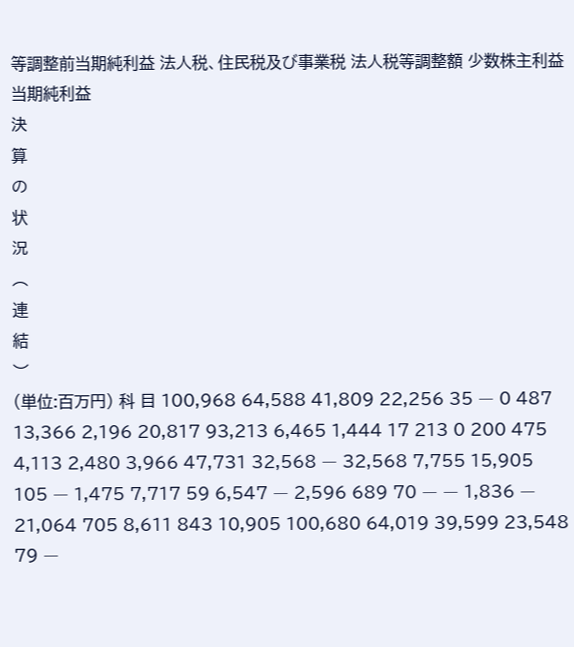等調整前当期純利益 法人税、住民税及び事業税 法人税等調整額 少数株主利益 当期純利益
決
算
の
状
況
︵
連
結
︶
(単位:百万円) 科 目 100,968 64,588 41,809 22,256 35 ― 0 487 13,366 2,196 20,817 93,213 6,465 1,444 17 213 0 200 475 4,113 2,480 3,966 47,731 32,568 ― 32,568 7,755 15,905 105 ― 1,475 7,717 59 6,547 ― 2,596 689 70 ― ― 1,836 ― 21,064 705 8,611 843 10,905 100,680 64,019 39,599 23,548 79 ―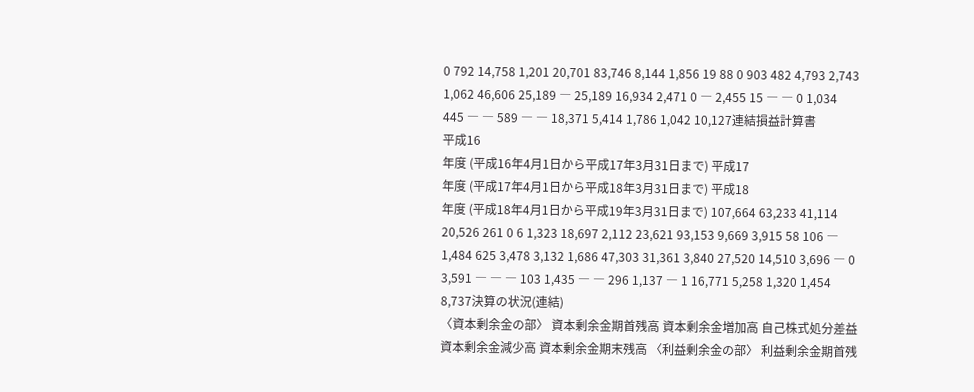0 792 14,758 1,201 20,701 83,746 8,144 1,856 19 88 0 903 482 4,793 2,743 1,062 46,606 25,189 ― 25,189 16,934 2,471 0 ― 2,455 15 ― ― 0 1,034 445 ― ― 589 ― ― 18,371 5,414 1,786 1,042 10,127連結損益計算書
平成16
年度 (平成16年4月1日から平成17年3月31日まで) 平成17
年度 (平成17年4月1日から平成18年3月31日まで) 平成18
年度 (平成18年4月1日から平成19年3月31日まで) 107,664 63,233 41,114 20,526 261 0 6 1,323 18,697 2,112 23,621 93,153 9,669 3,915 58 106 ― 1,484 625 3,478 3,132 1,686 47,303 31,361 3,840 27,520 14,510 3,696 ― 0 3,591 ― ― ― 103 1,435 ― ― 296 1,137 ― 1 16,771 5,258 1,320 1,454 8,737決算の状況(連結)
〈資本剰余金の部〉 資本剰余金期首残高 資本剰余金増加高 自己株式処分差益 資本剰余金減少高 資本剰余金期末残高 〈利益剰余金の部〉 利益剰余金期首残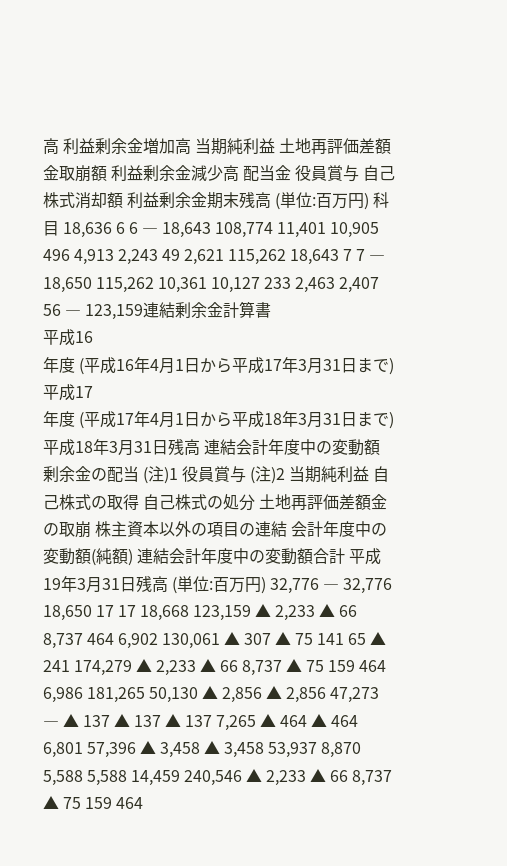高 利益剰余金増加高 当期純利益 土地再評価差額金取崩額 利益剰余金減少高 配当金 役員賞与 自己株式消却額 利益剰余金期末残高 (単位:百万円) 科 目 18,636 6 6 ― 18,643 108,774 11,401 10,905 496 4,913 2,243 49 2,621 115,262 18,643 7 7 ― 18,650 115,262 10,361 10,127 233 2,463 2,407 56 ― 123,159連結剰余金計算書
平成16
年度 (平成16年4月1日から平成17年3月31日まで) 平成17
年度 (平成17年4月1日から平成18年3月31日まで) 平成18年3月31日残高 連結会計年度中の変動額 剰余金の配当 (注)1 役員賞与 (注)2 当期純利益 自己株式の取得 自己株式の処分 土地再評価差額金の取崩 株主資本以外の項目の連結 会計年度中の変動額(純額) 連結会計年度中の変動額合計 平成19年3月31日残高 (単位:百万円) 32,776 ― 32,776 18,650 17 17 18,668 123,159 ▲ 2,233 ▲ 66 8,737 464 6,902 130,061 ▲ 307 ▲ 75 141 65 ▲ 241 174,279 ▲ 2,233 ▲ 66 8,737 ▲ 75 159 464 6,986 181,265 50,130 ▲ 2,856 ▲ 2,856 47,273 ― ▲ 137 ▲ 137 ▲ 137 7,265 ▲ 464 ▲ 464 6,801 57,396 ▲ 3,458 ▲ 3,458 53,937 8,870 5,588 5,588 14,459 240,546 ▲ 2,233 ▲ 66 8,737 ▲ 75 159 464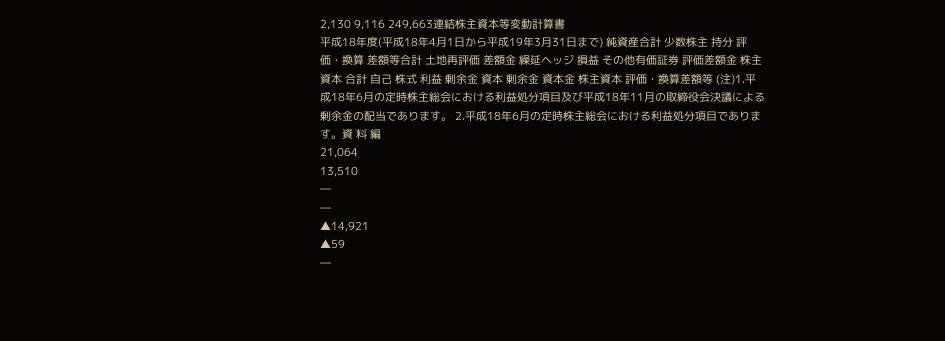2,130 9,116 249,663連結株主資本等変動計算書
平成18年度(平成18年4月1日から平成19年3月31日まで) 純資産合計 少数株主 持分 評価・換算 差額等合計 土地再評価 差額金 繰延ヘッジ 損益 その他有価証券 評価差額金 株主資本 合計 自己 株式 利益 剰余金 資本 剰余金 資本金 株主資本 評価・換算差額等 (注)1.平成18年6月の定時株主総会における利益処分項目及び平成18年11月の取締役会決議による剰余金の配当であります。 2.平成18年6月の定時株主総会における利益処分項目であります。資 料 編
21,064
13,510
―
―
▲14,921
▲59
―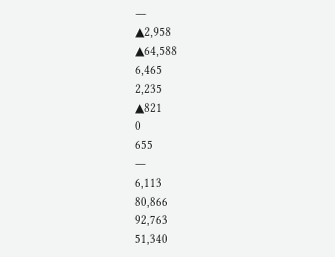―
▲2,958
▲64,588
6,465
2,235
▲821
0
655
―
6,113
80,866
92,763
51,340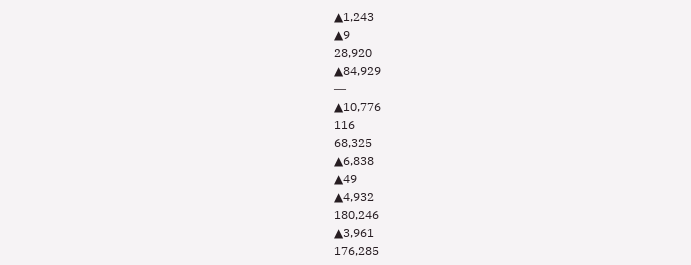▲1,243
▲9
28,920
▲84,929
―
▲10,776
116
68,325
▲6,838
▲49
▲4,932
180,246
▲3,961
176,285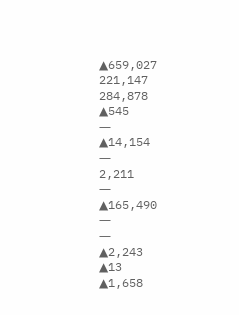▲659,027
221,147
284,878
▲545
―
▲14,154
―
2,211
―
▲165,490
―
―
▲2,243
▲13
▲1,658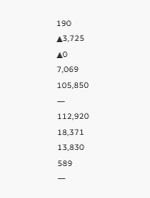190
▲3,725
▲0
7,069
105,850
―
112,920
18,371
13,830
589
―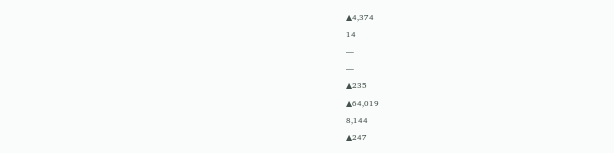▲4,374
14
―
―
▲235
▲64,019
8,144
▲247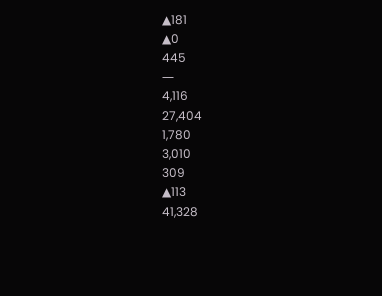▲181
▲0
445
―
4,116
27,404
1,780
3,010
309
▲113
41,328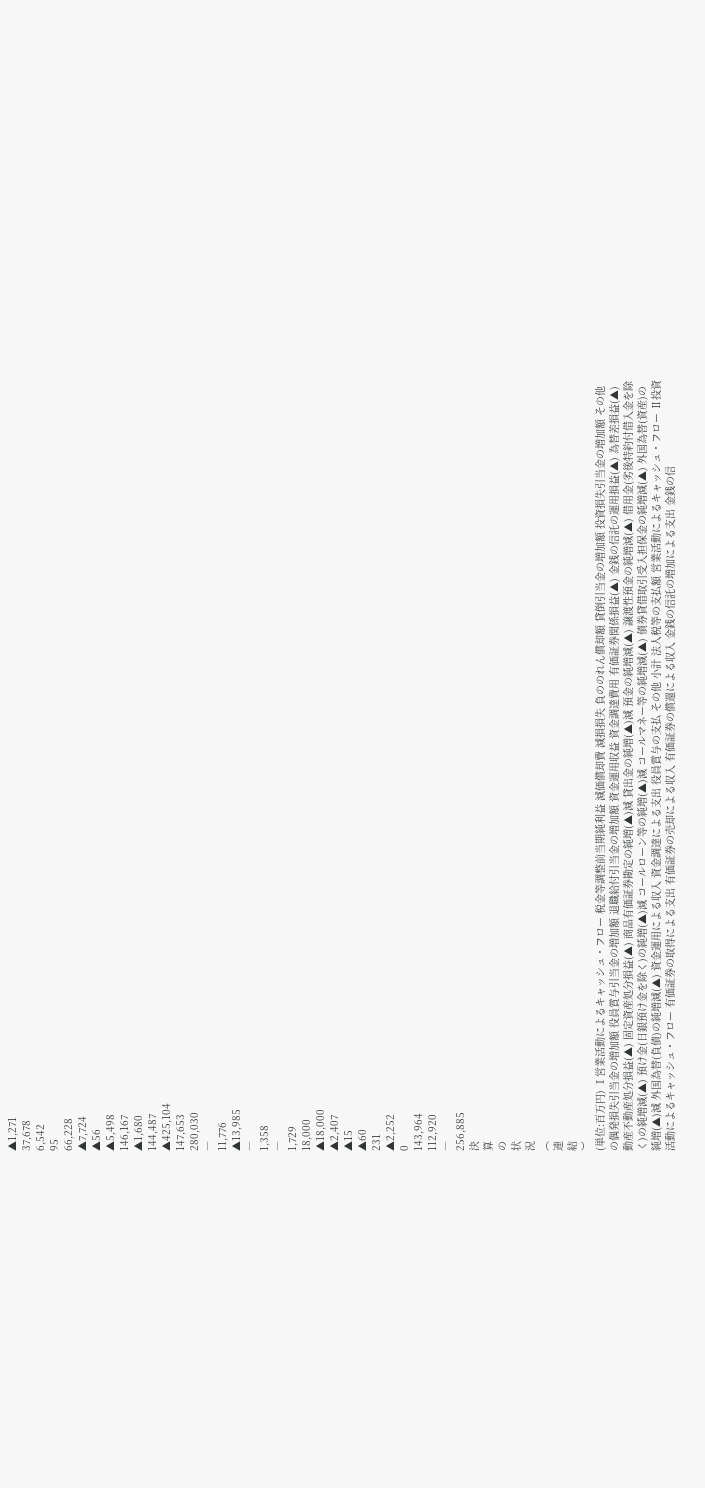▲1,271
37,678
6,542
95
66,228
▲7,724
▲56
▲5,498
146,167
▲1,680
144,487
▲425,104
147,653
280,030
―
11,776
▲13,985
―
1,358
―
1,729
18,000
▲18,000
▲2,407
▲15
▲60
231
▲2,252
0
143,964
112,920
―
256,885
決
算
の
状
況
︵
連
結
︶
(単位:百万円) Ⅰ営業活動によるキャッシュ・フロー 税金等調整前当期純利益 減価償却費 減損損失 負ののれん償却額 貸倒引当金の増加額 投資損失引当金の増加額 その他の偶発損失引当金の増加額 役員賞与引当金の増加額 退職給付引当金の増加額 資金運用収益 資金調達費用 有価証券関係損益(▲) 金銭の信託の運用損益(▲) 為替差損益(▲) 動産不動産処分損益(▲) 固定資産処分損益(▲) 商品有価証券勘定の純増(▲)減 貸出金の純増(▲)減 預金の純増減(▲) 譲渡性預金の純増減(▲) 借用金(劣後特約付借入金を除く)の純増減(▲) 預け金(日銀預け金を除く)の純増(▲)減 コールローン等の純増(▲)減 コールマネー等の純増減(▲) 債券貸借取引受入担保金の純増減(▲) 外国為替(資産)の純増(▲)減 外国為替(負債)の純増減(▲) 資金運用による収入 資金調達による支出 役員賞与の支払 その他 小計 法人税等の支払額 営業活動によるキャッシュ・フロー Ⅱ投資活動によるキャッシュ・フロー 有価証券の取得による支出 有価証券の売却による収入 有価証券の償還による収入 金銭の信託の増加による支出 金銭の信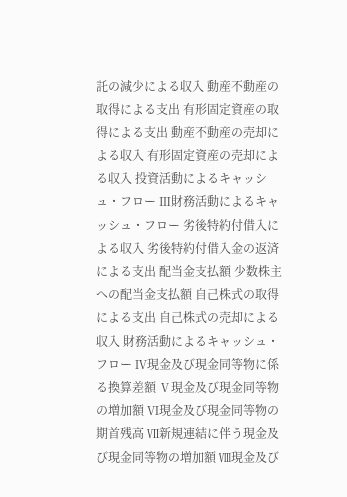託の減少による収入 動産不動産の取得による支出 有形固定資産の取得による支出 動産不動産の売却による収入 有形固定資産の売却による収入 投資活動によるキャッシュ・フロー Ⅲ財務活動によるキャッシュ・フロー 劣後特約付借入による収入 劣後特約付借入金の返済による支出 配当金支払額 少数株主への配当金支払額 自己株式の取得による支出 自己株式の売却による収入 財務活動によるキャッシュ・フロー Ⅳ現金及び現金同等物に係る換算差額 Ⅴ現金及び現金同等物の増加額 Ⅵ現金及び現金同等物の期首残高 Ⅶ新規連結に伴う現金及び現金同等物の増加額 Ⅷ現金及び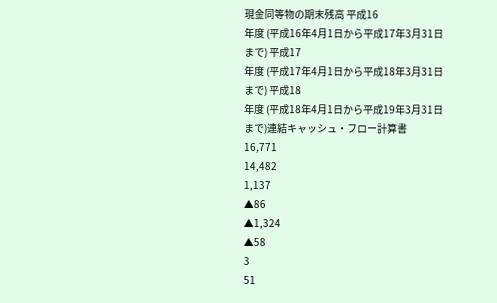現金同等物の期末残高 平成16
年度 (平成16年4月1日から平成17年3月31日まで) 平成17
年度 (平成17年4月1日から平成18年3月31日まで) 平成18
年度 (平成18年4月1日から平成19年3月31日まで)連結キャッシュ・フロー計算書
16,771
14,482
1,137
▲86
▲1,324
▲58
3
51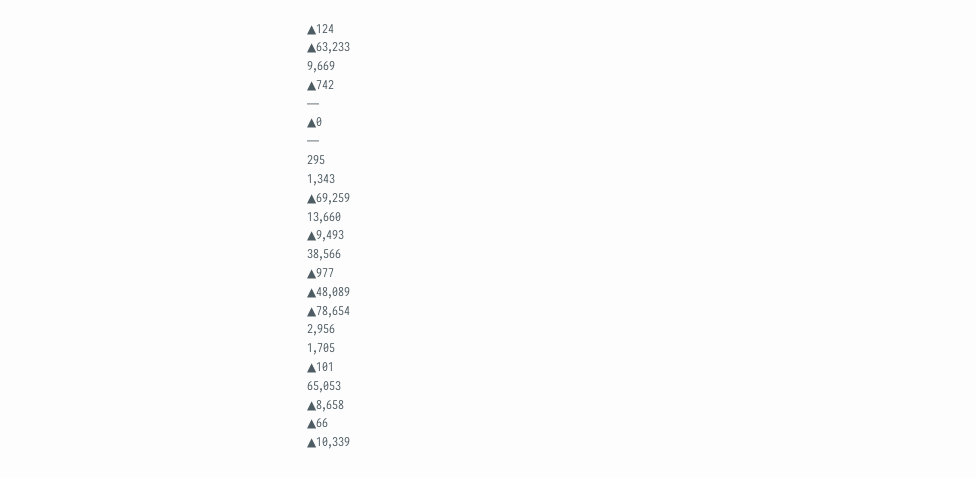▲124
▲63,233
9,669
▲742
―
▲0
―
295
1,343
▲69,259
13,660
▲9,493
38,566
▲977
▲48,089
▲78,654
2,956
1,705
▲101
65,053
▲8,658
▲66
▲10,339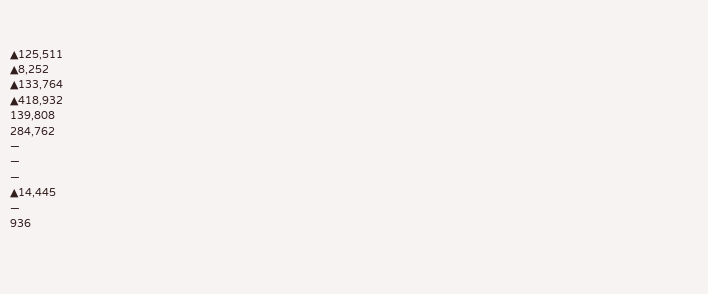▲125,511
▲8,252
▲133,764
▲418,932
139,808
284,762
―
―
―
▲14,445
―
936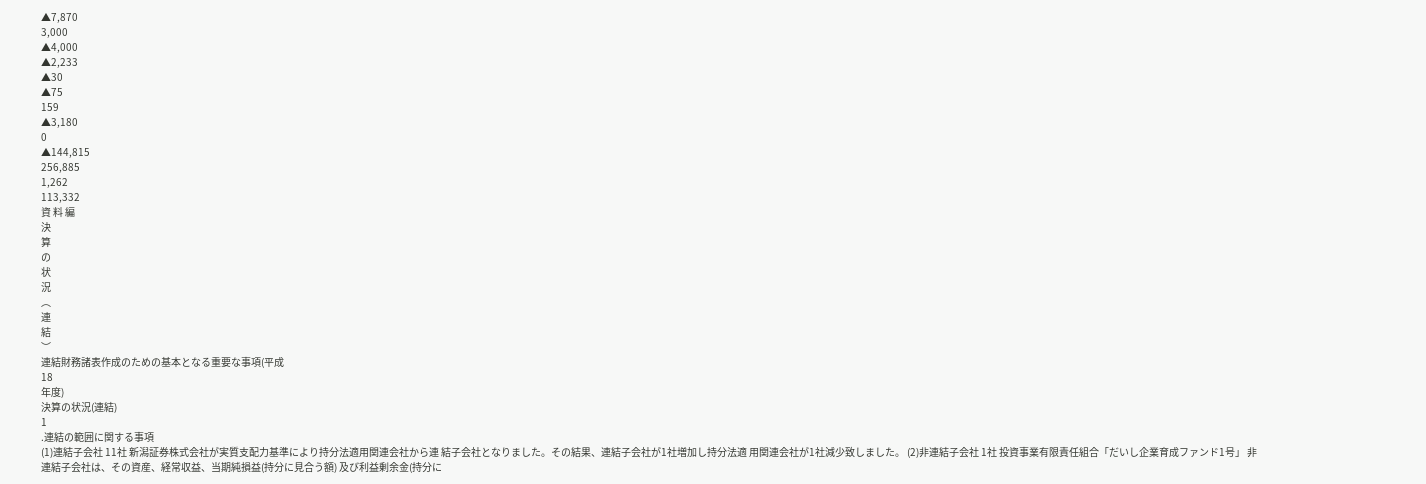▲7,870
3,000
▲4,000
▲2,233
▲30
▲75
159
▲3,180
0
▲144,815
256,885
1,262
113,332
資 料 編
決
算
の
状
況
︵
連
結
︶
連結財務諸表作成のための基本となる重要な事項(平成
18
年度)
決算の状況(連結)
1
.連結の範囲に関する事項
(1)連結子会社 11社 新潟証券株式会社が実質支配力基準により持分法適用関連会社から連 結子会社となりました。その結果、連結子会社が1社増加し持分法適 用関連会社が1社減少致しました。 (2)非連結子会社 1社 投資事業有限責任組合「だいし企業育成ファンド1号」 非連結子会社は、その資産、経常収益、当期純損益(持分に見合う額) 及び利益剰余金(持分に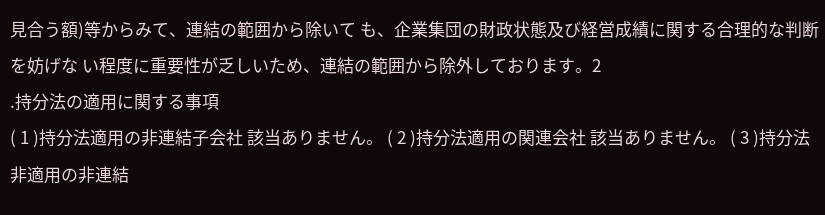見合う額)等からみて、連結の範囲から除いて も、企業集団の財政状態及び経営成績に関する合理的な判断を妨げな い程度に重要性が乏しいため、連結の範囲から除外しております。2
.持分法の適用に関する事項
( 1 )持分法適用の非連結子会社 該当ありません。 ( 2 )持分法適用の関連会社 該当ありません。 ( 3 )持分法非適用の非連結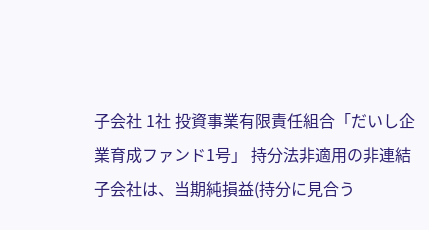子会社 1社 投資事業有限責任組合「だいし企業育成ファンド1号」 持分法非適用の非連結子会社は、当期純損益(持分に見合う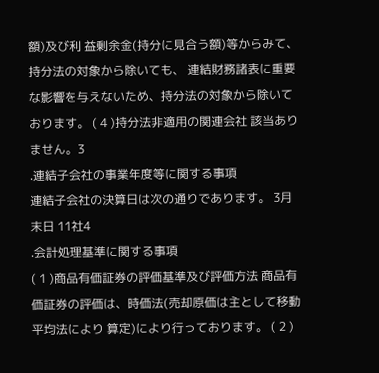額)及び利 益剰余金(持分に見合う額)等からみて、持分法の対象から除いても、 連結財務諸表に重要な影響を与えないため、持分法の対象から除いて おります。 ( 4 )持分法非適用の関連会社 該当ありません。3
.連結子会社の事業年度等に関する事項
連結子会社の決算日は次の通りであります。 3月末日 11社4
.会計処理基準に関する事項
( 1 )商品有価証券の評価基準及び評価方法 商品有価証券の評価は、時価法(売却原価は主として移動平均法により 算定)により行っております。 ( 2 )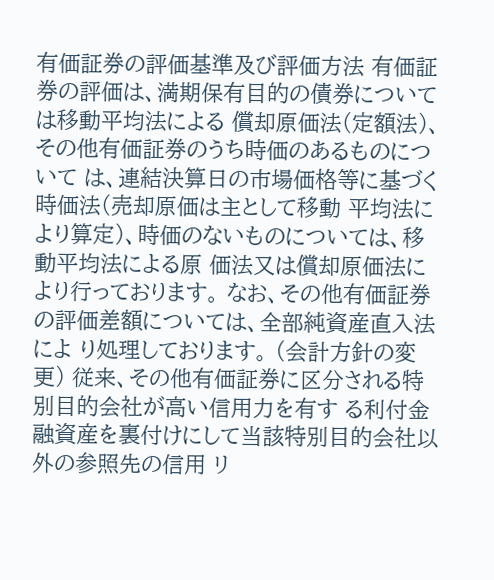有価証券の評価基準及び評価方法 有価証券の評価は、満期保有目的の債券については移動平均法による 償却原価法(定額法)、その他有価証券のうち時価のあるものについて は、連結決算日の市場価格等に基づく時価法(売却原価は主として移動 平均法により算定)、時価のないものについては、移動平均法による原 価法又は償却原価法により行っております。 なお、その他有価証券の評価差額については、全部純資産直入法によ り処理しております。 (会計方針の変更) 従来、その他有価証券に区分される特別目的会社が高い信用力を有す る利付金融資産を裏付けにして当該特別目的会社以外の参照先の信用 リ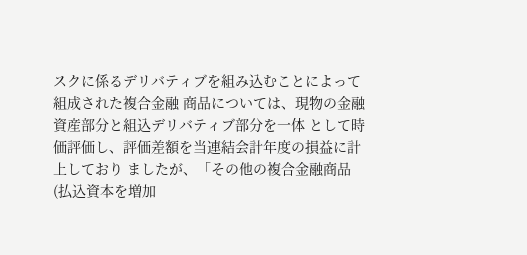スクに係るデリバティブを組み込むことによって組成された複合金融 商品については、現物の金融資産部分と組込デリバティブ部分を一体 として時価評価し、評価差額を当連結会計年度の損益に計上しており ましたが、「その他の複合金融商品(払込資本を増加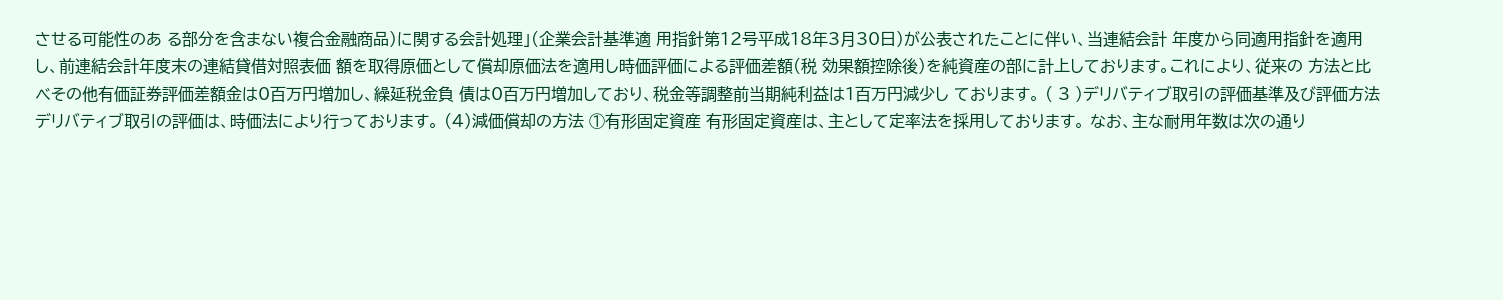させる可能性のあ る部分を含まない複合金融商品)に関する会計処理」(企業会計基準適 用指針第12号平成18年3月30日)が公表されたことに伴い、当連結会計 年度から同適用指針を適用し、前連結会計年度末の連結貸借対照表価 額を取得原価として償却原価法を適用し時価評価による評価差額(税 効果額控除後)を純資産の部に計上しております。これにより、従来の 方法と比べその他有価証券評価差額金は0百万円増加し、繰延税金負 債は0百万円増加しており、税金等調整前当期純利益は1百万円減少し ております。 ( 3 )デリバティブ取引の評価基準及び評価方法 デリバティブ取引の評価は、時価法により行っております。 (4)減価償却の方法 ①有形固定資産 有形固定資産は、主として定率法を採用しております。 なお、主な耐用年数は次の通り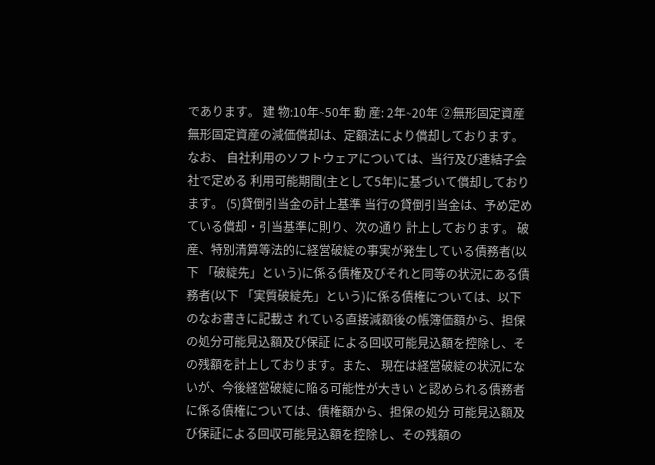であります。 建 物:10年∼50年 動 産: 2年∼20年 ②無形固定資産 無形固定資産の減価償却は、定額法により償却しております。なお、 自社利用のソフトウェアについては、当行及び連結子会社で定める 利用可能期間(主として5年)に基づいて償却しております。 (5)貸倒引当金の計上基準 当行の貸倒引当金は、予め定めている償却・引当基準に則り、次の通り 計上しております。 破産、特別清算等法的に経営破綻の事実が発生している債務者(以下 「破綻先」という)に係る債権及びそれと同等の状況にある債務者(以下 「実質破綻先」という)に係る債権については、以下のなお書きに記載さ れている直接減額後の帳簿価額から、担保の処分可能見込額及び保証 による回収可能見込額を控除し、その残額を計上しております。また、 現在は経営破綻の状況にないが、今後経営破綻に陥る可能性が大きい と認められる債務者に係る債権については、債権額から、担保の処分 可能見込額及び保証による回収可能見込額を控除し、その残額の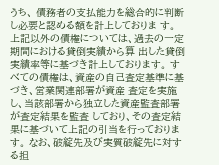うち、 債務者の支払能力を総合的に判断し必要と認める額を計上しておりま す。 上記以外の債権については、過去の一定期間における貸倒実績から算 出した貸倒実績率等に基づき計上しております。 すべての債権は、資産の自己査定基準に基づき、営業関連部署が資産 査定を実施し、当該部署から独立した資産監査部署が査定結果を監査 しており、その査定結果に基づいて上記の引当を行っております。 なお、破綻先及び実質破綻先に対する担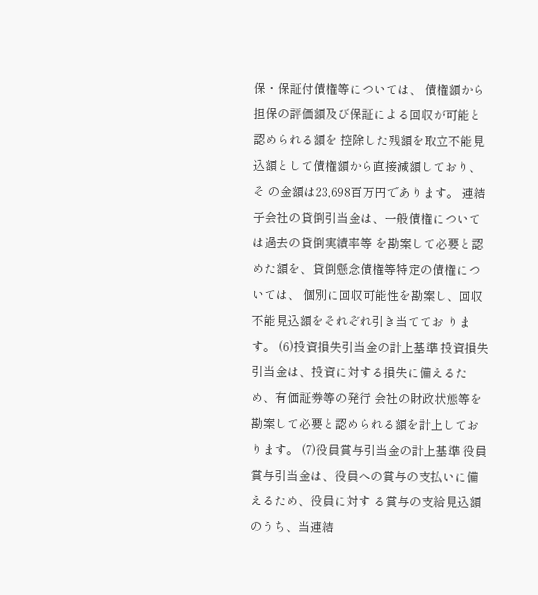保・保証付債権等については、 債権額から担保の評価額及び保証による回収が可能と認められる額を 控除した残額を取立不能見込額として債権額から直接減額しており、そ の金額は23,698百万円であります。 連結子会社の貸倒引当金は、一般債権については過去の貸倒実績率等 を勘案して必要と認めた額を、貸倒懸念債権等特定の債権については、 個別に回収可能性を勘案し、回収不能見込額をそれぞれ引き当ててお ります。 (6)投資損失引当金の計上基準 投資損失引当金は、投資に対する損失に備えるため、有価証券等の発行 会社の財政状態等を勘案して必要と認められる額を計上しております。 (7)役員賞与引当金の計上基準 役員賞与引当金は、役員への賞与の支払いに備えるため、役員に対す る賞与の支給見込額のうち、当連結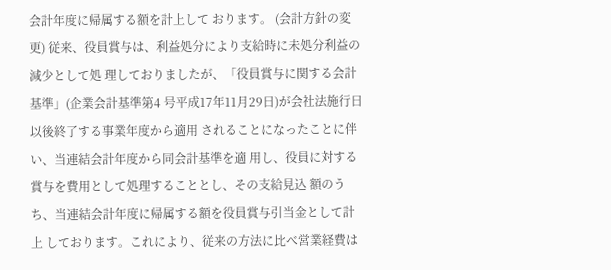会計年度に帰属する額を計上して おります。 (会計方針の変更) 従来、役員賞与は、利益処分により支給時に未処分利益の減少として処 理しておりましたが、「役員賞与に関する会計基準」(企業会計基準第4 号平成17年11月29日)が会社法施行日以後終了する事業年度から適用 されることになったことに伴い、当連結会計年度から同会計基準を適 用し、役員に対する賞与を費用として処理することとし、その支給見込 額のうち、当連結会計年度に帰属する額を役員賞与引当金として計上 しております。これにより、従来の方法に比べ営業経費は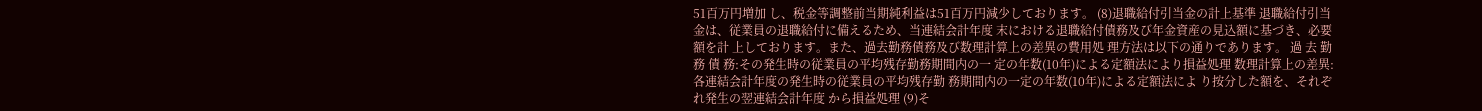51百万円増加 し、税金等調整前当期純利益は51百万円減少しております。 (8)退職給付引当金の計上基準 退職給付引当金は、従業員の退職給付に備えるため、当連結会計年度 末における退職給付債務及び年金資産の見込額に基づき、必要額を計 上しております。また、過去勤務債務及び数理計算上の差異の費用処 理方法は以下の通りであります。 過 去 勤 務 債 務:その発生時の従業員の平均残存勤務期間内の一 定の年数(10年)による定額法により損益処理 数理計算上の差異:各連結会計年度の発生時の従業員の平均残存勤 務期間内の一定の年数(10年)による定額法によ り按分した額を、それぞれ発生の翌連結会計年度 から損益処理 (9)そ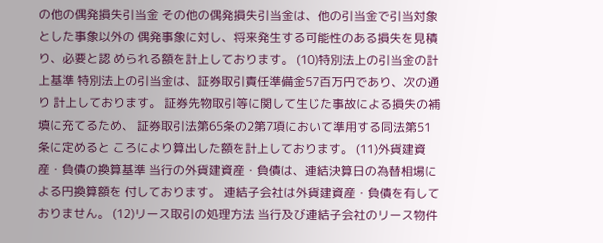の他の偶発損失引当金 その他の偶発損失引当金は、他の引当金で引当対象とした事象以外の 偶発事象に対し、将来発生する可能性のある損失を見積り、必要と認 められる額を計上しております。 (10)特別法上の引当金の計上基準 特別法上の引当金は、証券取引責任準備金57百万円であり、次の通り 計上しております。 証券先物取引等に関して生じた事故による損失の補填に充てるため、 証券取引法第65条の2第7項において準用する同法第51条に定めると ころにより算出した額を計上しております。 (11)外貨建資産・負債の換算基準 当行の外貨建資産・負債は、連結決算日の為替相場による円換算額を 付しております。 連結子会社は外貨建資産・負債を有しておりません。 (12)リース取引の処理方法 当行及び連結子会社のリース物件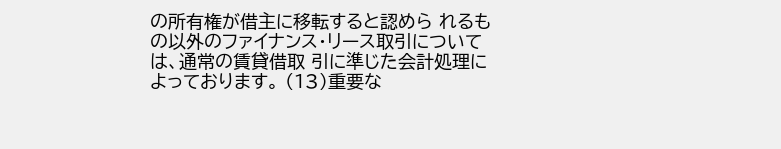の所有権が借主に移転すると認めら れるもの以外のファイナンス・リース取引については、通常の賃貸借取 引に準じた会計処理によっております。 (13)重要な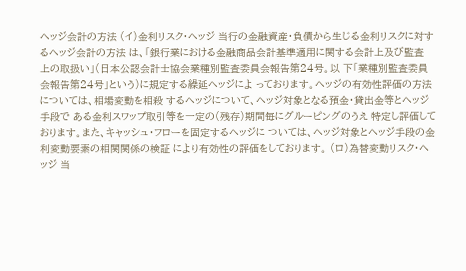ヘッジ会計の方法 (イ)金利リスク・ヘッジ 当行の金融資産・負債から生じる金利リスクに対するヘッジ会計の方法 は、「銀行業における金融商品会計基準適用に関する会計上及び監査 上の取扱い」(日本公認会計士協会業種別監査委員会報告第24号。以 下「業種別監査委員会報告第24号」という)に規定する繰延ヘッジによ っております。ヘッジの有効性評価の方法については、相場変動を相殺 するヘッジについて、ヘッジ対象となる預金・貸出金等とヘッジ手段で ある金利スワップ取引等を一定の(残存)期間毎にグルーピングのうえ 特定し評価しております。また、キャッシュ・フローを固定するヘッジに ついては、ヘッジ対象とヘッジ手段の金利変動要素の相関関係の検証 により有効性の評価をしております。 (ロ)為替変動リスク・ヘッジ 当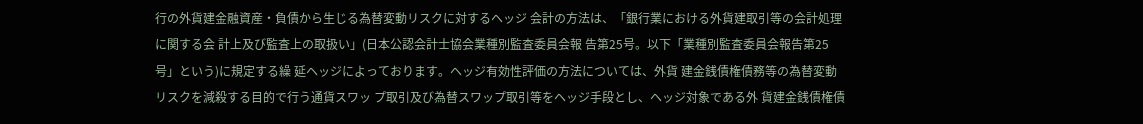行の外貨建金融資産・負債から生じる為替変動リスクに対するヘッジ 会計の方法は、「銀行業における外貨建取引等の会計処理に関する会 計上及び監査上の取扱い」(日本公認会計士協会業種別監査委員会報 告第25号。以下「業種別監査委員会報告第25号」という)に規定する繰 延ヘッジによっております。ヘッジ有効性評価の方法については、外貨 建金銭債権債務等の為替変動リスクを減殺する目的で行う通貨スワッ プ取引及び為替スワップ取引等をヘッジ手段とし、ヘッジ対象である外 貨建金銭債権債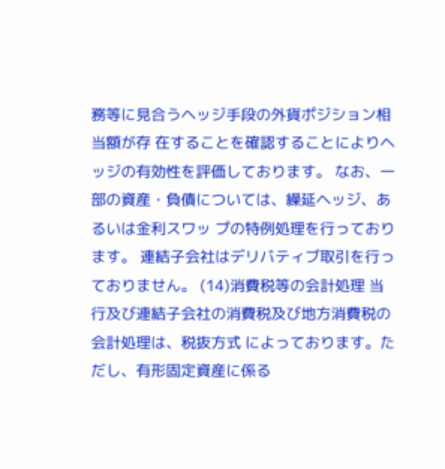務等に見合うヘッジ手段の外貨ポジション相当額が存 在することを確認することによりヘッジの有効性を評価しております。 なお、一部の資産・負債については、繰延ヘッジ、あるいは金利スワッ プの特例処理を行っております。 連結子会社はデリバティブ取引を行っておりません。 (14)消費税等の会計処理 当行及び連結子会社の消費税及び地方消費税の会計処理は、税抜方式 によっております。ただし、有形固定資産に係る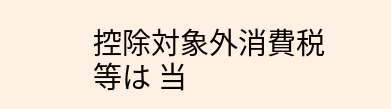控除対象外消費税等は 当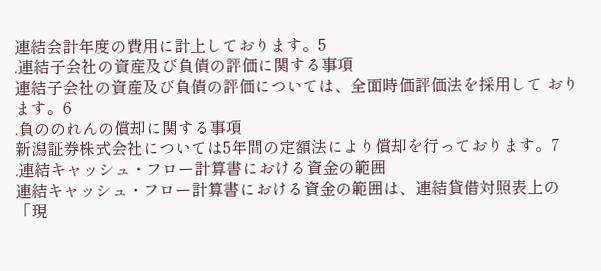連結会計年度の費用に計上しております。5
.連結子会社の資産及び負債の評価に関する事項
連結子会社の資産及び負債の評価については、全面時価評価法を採用して おります。6
.負ののれんの償却に関する事項
新潟証券株式会社については5年間の定額法により償却を行っております。7
.連結キャッシュ・フロー計算書における資金の範囲
連結キャッシュ・フロー計算書における資金の範囲は、連結貸借対照表上の 「現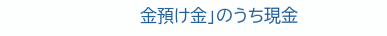金預け金」のうち現金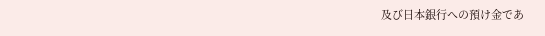及び日本銀行への預け金であ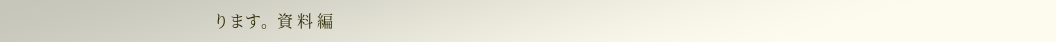ります。資 料 編